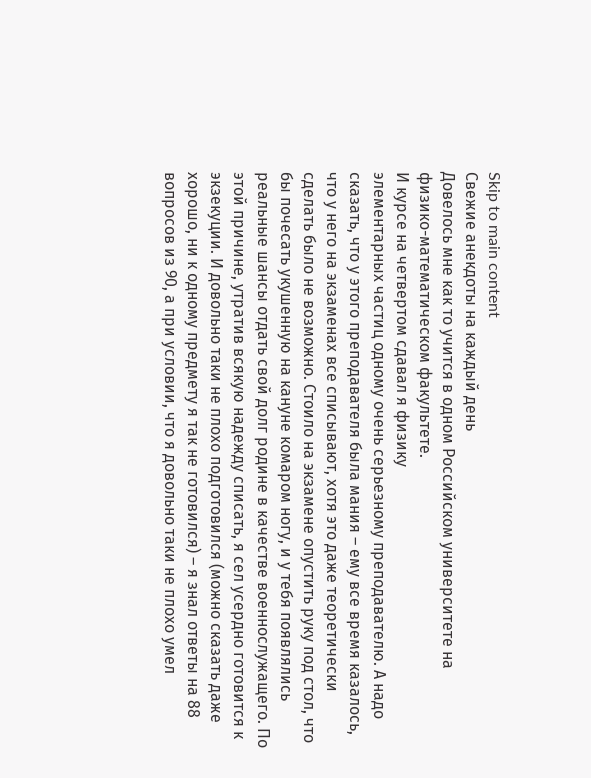Skip to main content
Свежие анекдоты на каждый день
Довелось мне как то учится в одном Российском университете на
физико-математическом факультете.
И курсе на четвертом сдавал я физику
элементарных частиц одному очень серьезному преподавателю. А надо
сказать, что у этого преподавателя была мания – ему все время казалось,
что у него на экзаменах все списывают, хотя это даже теоретически
сделать было не возможно. Стоило на экзамене опустить руку под стол, что
бы почесать укушенную на кануне комаром ногу, и у тебя появлялись
реальные шансы отдать свой долг родине в качестве военнослужащего. По
этой причине, утратив всякую надежду списать, я сел усердно готовится к
экзекуции. И довольно таки не плохо подготовился (можно сказать даже
хорошо, ни к одному предмету я так не готовился) – я знал ответы на 88
вопросов из 90, а при условии, что я довольно таки не плохо умел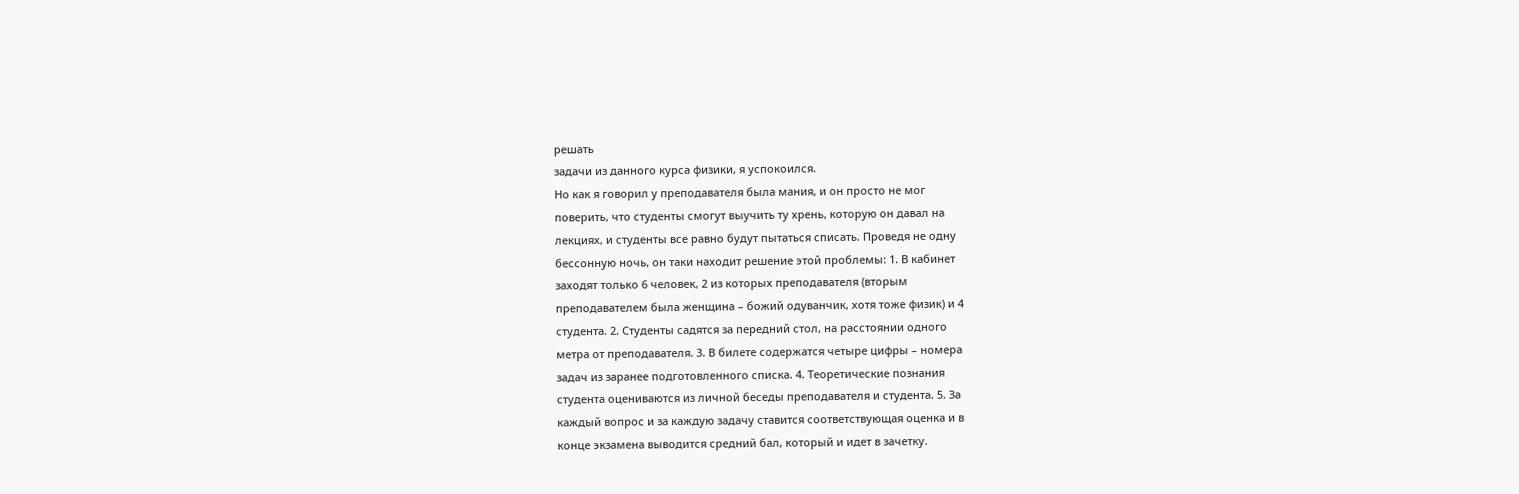решать
задачи из данного курса физики, я успокоился.
Но как я говорил у преподавателя была мания, и он просто не мог
поверить, что студенты смогут выучить ту хрень, которую он давал на
лекциях, и студенты все равно будут пытаться списать. Проведя не одну
бессонную ночь, он таки находит решение этой проблемы: 1. В кабинет
заходят только 6 человек, 2 из которых преподавателя (вторым
преподавателем была женщина – божий одуванчик, хотя тоже физик) и 4
студента. 2. Студенты садятся за передний стол, на расстоянии одного
метра от преподавателя. 3. В билете содержатся четыре цифры – номера
задач из заранее подготовленного списка. 4. Теоретические познания
студента оцениваются из личной беседы преподавателя и студента. 5. За
каждый вопрос и за каждую задачу ставится соответствующая оценка и в
конце экзамена выводится средний бал, который и идет в зачетку.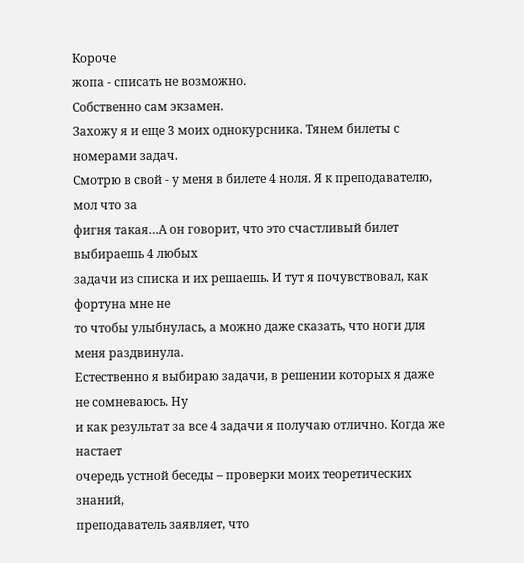Короче
жопа - списать не возможно.
Собственно сам экзамен.
Захожу я и еще 3 моих однокурсника. Тянем билеты с номерами задач.
Смотрю в свой - у меня в билете 4 ноля. Я к преподавателю, мол что за
фигня такая…А он говорит, что это счастливый билет выбираешь 4 любых
задачи из списка и их решаешь. И тут я почувствовал, как фортуна мне не
то чтобы улыбнулась, а можно даже сказать, что ноги для меня раздвинула.
Естественно я выбираю задачи, в решении которых я даже не сомневаюсь. Ну
и как результат за все 4 задачи я получаю отлично. Когда же настает
очередь устной беседы – проверки моих теоретических знаний,
преподаватель заявляет, что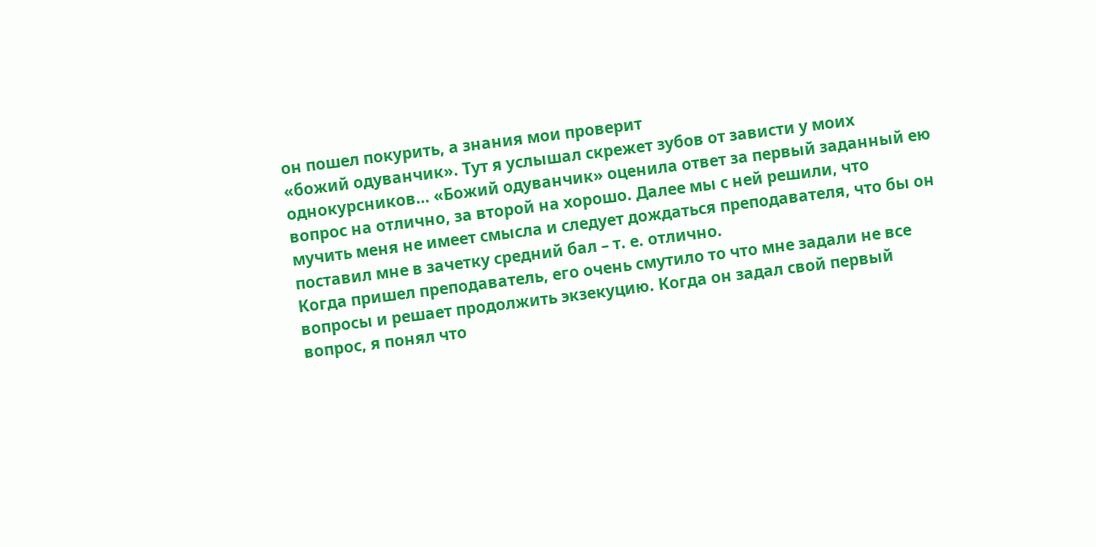он пошел покурить, а знания мои проверит
«божий одуванчик». Тут я услышал скрежет зубов от зависти у моих
однокурсников… «Божий одуванчик» оценила ответ за первый заданный ею
вопрос на отлично, за второй на хорошо. Далее мы с ней решили, что
мучить меня не имеет смысла и следует дождаться преподавателя, что бы он
поставил мне в зачетку средний бал – т. е. отлично.
Когда пришел преподаватель, его очень смутило то что мне задали не все
вопросы и решает продолжить экзекуцию. Когда он задал свой первый
вопрос, я понял что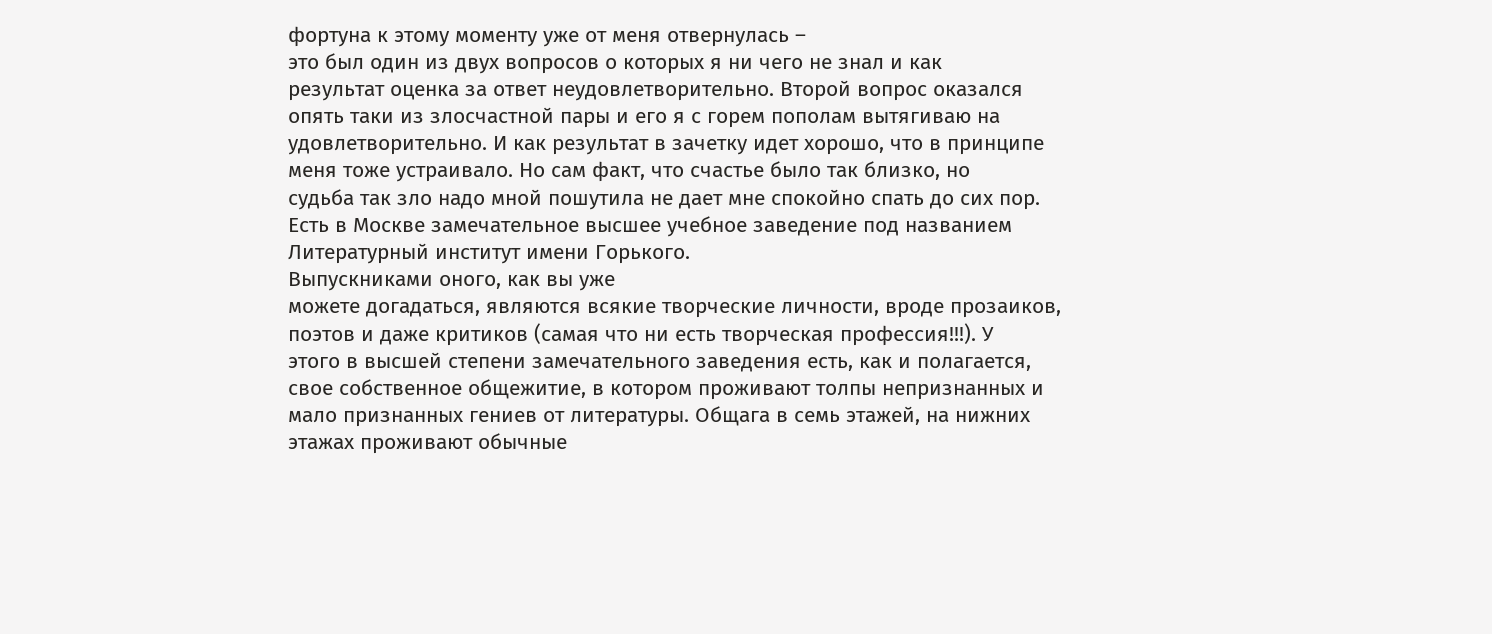фортуна к этому моменту уже от меня отвернулась –
это был один из двух вопросов о которых я ни чего не знал и как
результат оценка за ответ неудовлетворительно. Второй вопрос оказался
опять таки из злосчастной пары и его я с горем пополам вытягиваю на
удовлетворительно. И как результат в зачетку идет хорошо, что в принципе
меня тоже устраивало. Но сам факт, что счастье было так близко, но
судьба так зло надо мной пошутила не дает мне спокойно спать до сих пор.
Есть в Москве замечательное высшее учебное заведение под названием
Литературный институт имени Горького.
Выпускниками оного, как вы уже
можете догадаться, являются всякие творческие личности, вроде прозаиков,
поэтов и даже критиков (самая что ни есть творческая профессия!!!). У
этого в высшей степени замечательного заведения есть, как и полагается,
свое собственное общежитие, в котором проживают толпы непризнанных и
мало признанных гениев от литературы. Общага в семь этажей, на нижних
этажах проживают обычные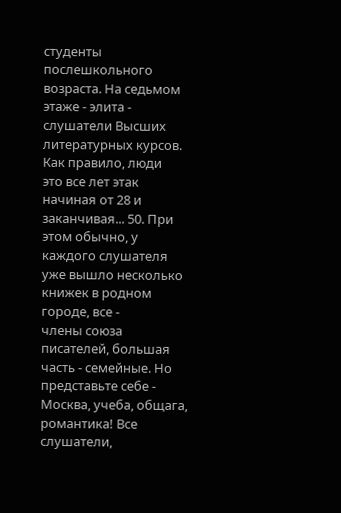студенты послешкольного возраста. На седьмом
этаже - элита - слушатели Высших литературных курсов. Как правило, люди
это все лет этак начиная от 28 и заканчивая... 50. При этом обычно, у
каждого слушателя уже вышло несколько книжек в родном городе, все -
члены союза писателей, большая часть - семейные. Но представьте себе -
Москва, учеба, общага, романтика! Все слушатели,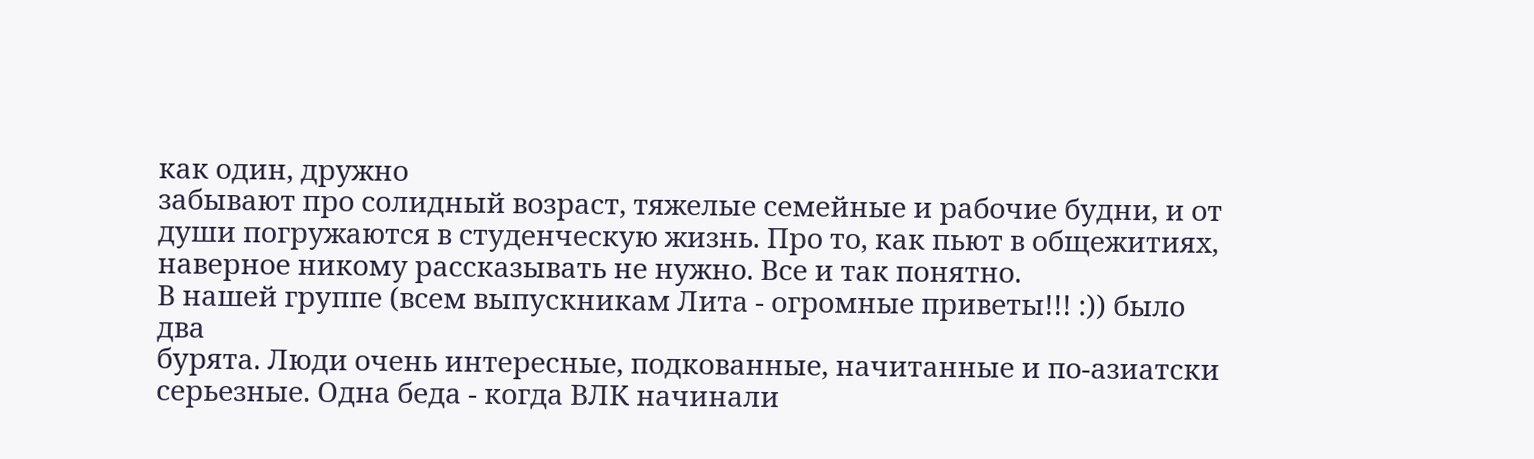как один, дружно
забывают про солидный возраст, тяжелые семейные и рабочие будни, и от
души погружаются в студенческую жизнь. Про то, как пьют в общежитиях,
наверное никому рассказывать не нужно. Все и так понятно.
В нашей группе (всем выпускникам Лита - огромные приветы!!! :)) было два
бурята. Люди очень интересные, подкованные, начитанные и по-азиатски
серьезные. Одна беда - когда ВЛК начинали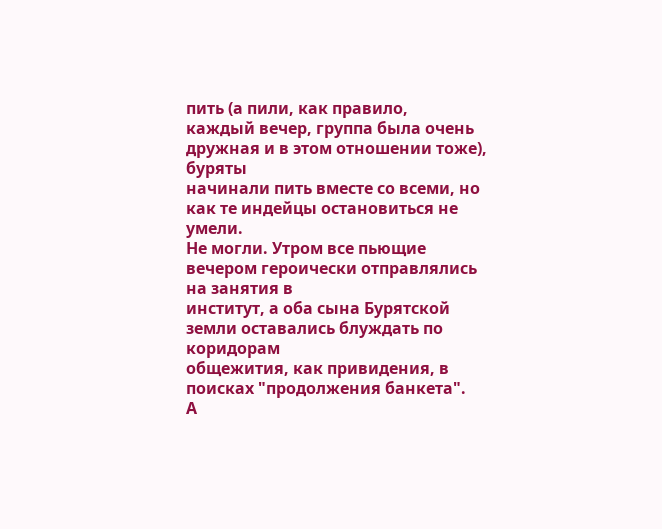пить (а пили, как правило,
каждый вечер, группа была очень дружная и в этом отношении тоже), буряты
начинали пить вместе со всеми, но как те индейцы остановиться не умели.
Не могли. Утром все пьющие вечером героически отправлялись на занятия в
институт, а оба сына Бурятской земли оставались блуждать по коридорам
общежития, как привидения, в поисках "продолжения банкета".
А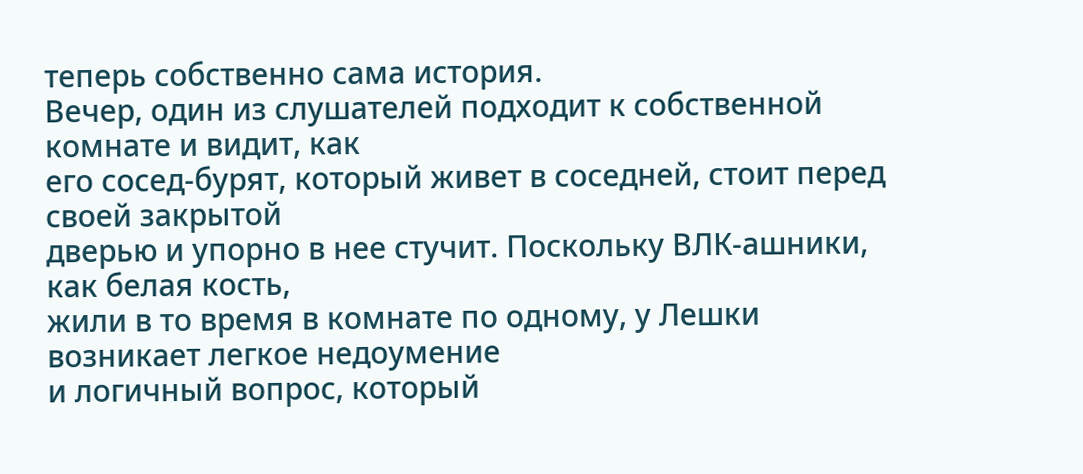теперь собственно сама история.
Вечер, один из слушателей подходит к собственной комнате и видит, как
его сосед-бурят, который живет в соседней, стоит перед своей закрытой
дверью и упорно в нее стучит. Поскольку ВЛК-ашники, как белая кость,
жили в то время в комнате по одному, у Лешки возникает легкое недоумение
и логичный вопрос, который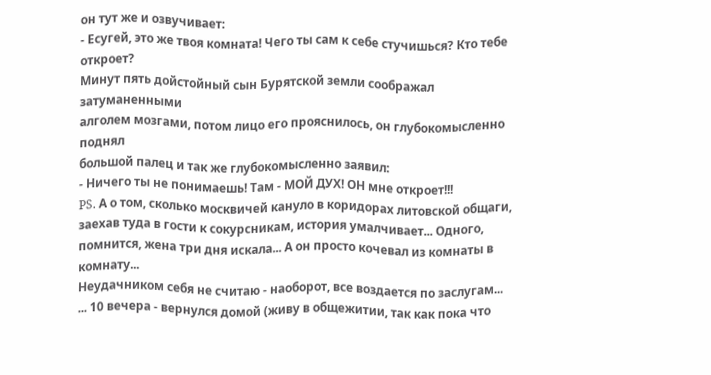он тут же и озвучивает:
- Есугей, это же твоя комната! Чего ты сам к себе стучишься? Кто тебе
откроет?
Минут пять дойстойный сын Бурятской земли соображал затуманенными
алголем мозгами, потом лицо его прояснилось, он глубокомысленно поднял
большой палец и так же глубокомысленно заявил:
- Ничего ты не понимаешь! Там - МОЙ ДУХ! ОН мне откроет!!!
PS. А о том, сколько москвичей кануло в коридорах литовской общаги,
заехав туда в гости к сокурсникам, история умалчивает... Одного,
помнится, жена три дня искала... А он просто кочевал из комнаты в
комнату...
Неудачником себя не считаю - наоборот, все воздается по заслугам...
... 10 вечера - вернулся домой (живу в общежитии, так как пока что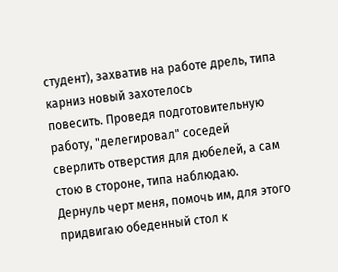студент), захватив на работе дрель, типа карниз новый захотелось
повесить. Проведя подготовительную работу, "делегировал" соседей
сверлить отверстия для дюбелей, а сам стою в стороне, типа наблюдаю.
Дернуль черт меня, помочь им, для этого придвигаю обеденный стол к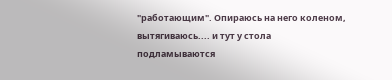"работающим". Опираюсь на него коленом, вытягиваюсь.... и тут у стола
подламываются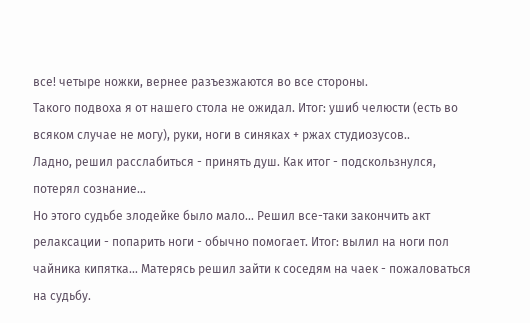все! четыре ножки, вернее разъезжаются во все стороны.
Такого подвоха я от нашего стола не ожидал. Итог: ушиб челюсти (есть во
всяком случае не могу), руки, ноги в синяках + ржаx студиозусов..
Ладно, решил расслабиться - принять душ. Как итог - подскользнулся,
потерял сознание...
Но этого судьбе злодейке было мало... Решил все-таки закончить акт
релаксации - попарить ноги - обычно помогает. Итог: вылил на ноги пол
чайника кипятка... Матерясь решил зайти к соседям на чаек - пожаловаться
на судьбу.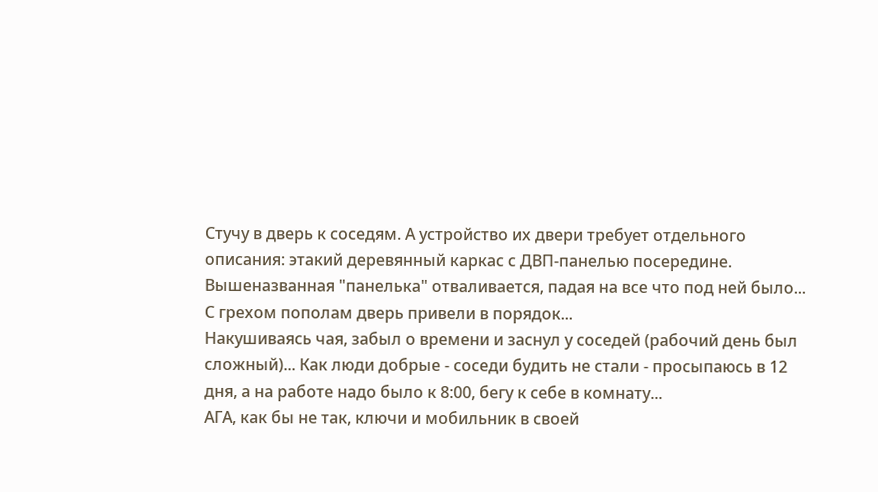Стучу в дверь к соседям. А устройство их двери требует отдельного
описания: этакий деревянный каркас с ДВП-панелью посередине.
Вышеназванная "панелька" отваливается, падая на все что под ней было...
С грехом пополам дверь привели в порядок...
Накушиваясь чая, забыл о времени и заснул у соседей (рабочий день был
сложный)... Как люди добрые - соседи будить не стали - просыпаюсь в 12
дня, а на работе надо было к 8:00, бегу к себе в комнату...
АГА, как бы не так, ключи и мобильник в своей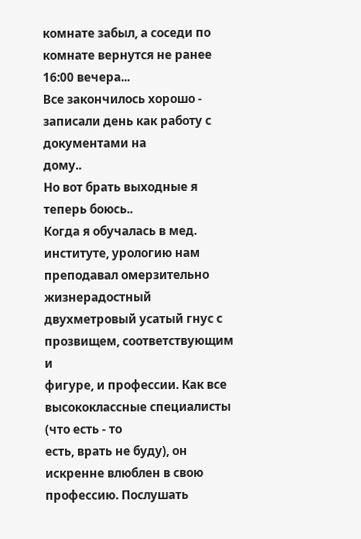комнате забыл, а соседи по
комнате вернутся не ранее 16:00 вечера...
Все закончилось хорошо - записали день как работу с документами на
дому..
Но вот брать выходные я теперь боюсь..
Когда я обучалась в мед.
институте, урологию нам преподавал омерзительно
жизнерадостный двухметровый усатый гнус с прозвищем, соответствующим и
фигуре, и профессии. Как все высококлассные специалисты (что есть - то
есть, врать не буду), он искренне влюблен в свою профессию. Послушать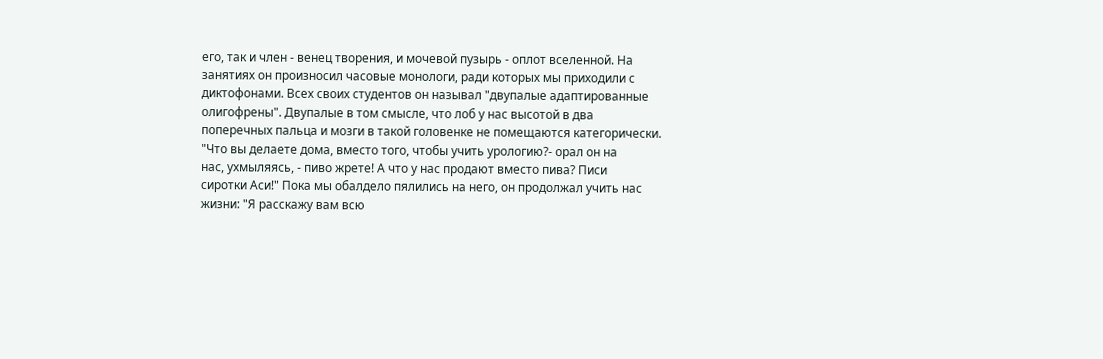его, так и члeн - венец творения, и мочевой пузырь - оплот вселенной. На
занятиях он произносил часовые монологи, ради которых мы приходили с
диктофонами. Всех своих студентов он называл "двупалые адаптированные
олигофрены". Двупалые в том смысле, что лоб у нас высотой в два
поперечных пальца и мозги в такой головенке не помещаются категорически.
"Что вы делаете дома, вместо того, чтобы учить урологию?- орал он на
нас, ухмыляясь, - пиво жрете! А что у нас продают вместо пива? Писи
сиротки Аси!" Пока мы обалдело пялились на него, он продолжал учить нас
жизни: "Я расскажу вам всю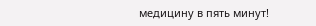медицину в пять минут!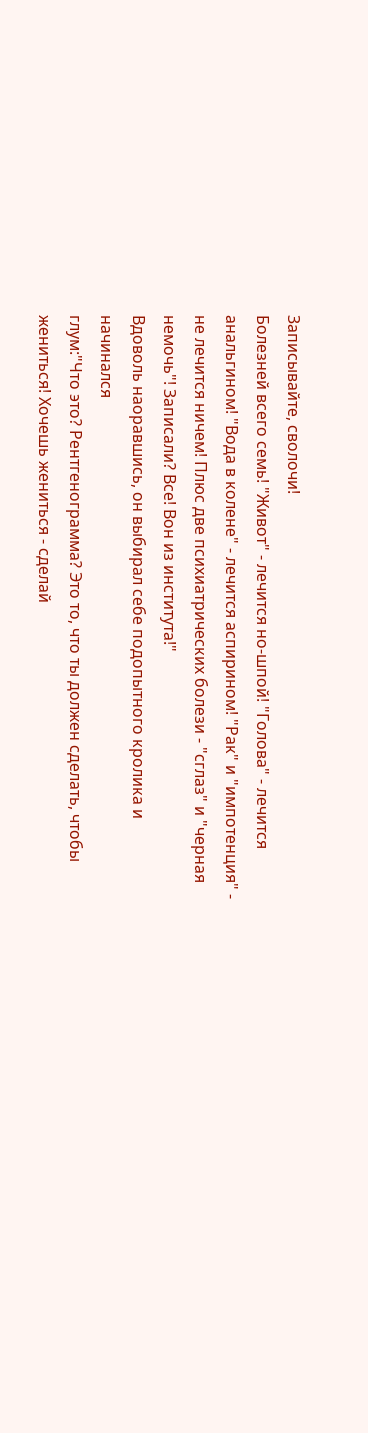Записывайте, сволочи!
Болезней всего семь! "Живот" - лечится но-шпой! "Голова" - лечится
анальгином! "Вода в колене" - лечится аспирином! "Рак" и "импотенция" -
не лечится ничем! Плюс две психиатрических болези - "сглаз" и "черная
немочь"! Записали? Все! Вон из института!"
Вдоволь наоравшись, он выбирал себе подопытного кролика и начинался
глум:"Что это? Рентгенограмма? Это то, что ты должен сделать, чтобы
жениться! Хочешь жениться - сделай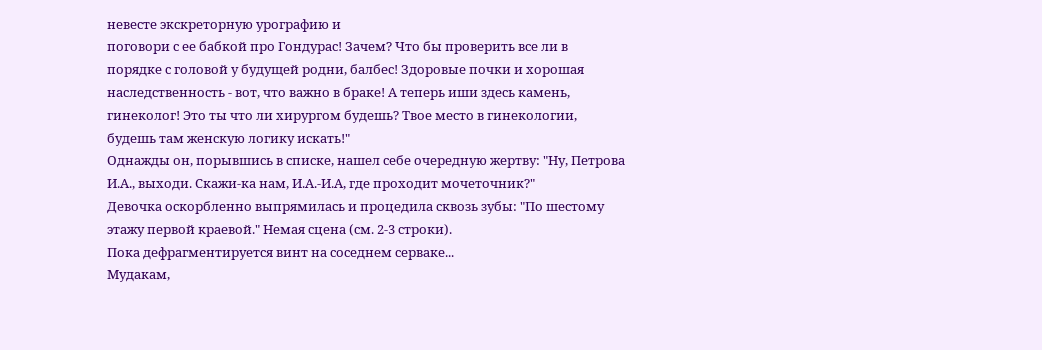невесте экскреторную урографию и
поговори с ее бабкой про Гондурас! Зачем? Что бы проверить все ли в
порядке с головой у будущей родни, балбес! Здоровые почки и хорошая
наследственность - вот, что важно в браке! А теперь иши здесь камень,
гинеколог! Это ты что ли хирургом будешь? Твое место в гинекологии,
будешь там женскую логику искать!"
Однажды он, порывшись в списке, нашел себе очередную жертву: "Ну, Петрова
И.А., выходи. Скажи-ка нам, И.А.-И.А, где проходит мочеточник?"
Девочка оскорбленно выпрямилась и процедила сквозь зубы: "По шестому
этажу первой краевой." Немая сцена (см. 2-3 строки).
Пока дефрагментируется винт на соседнем серваке...
Мудакам,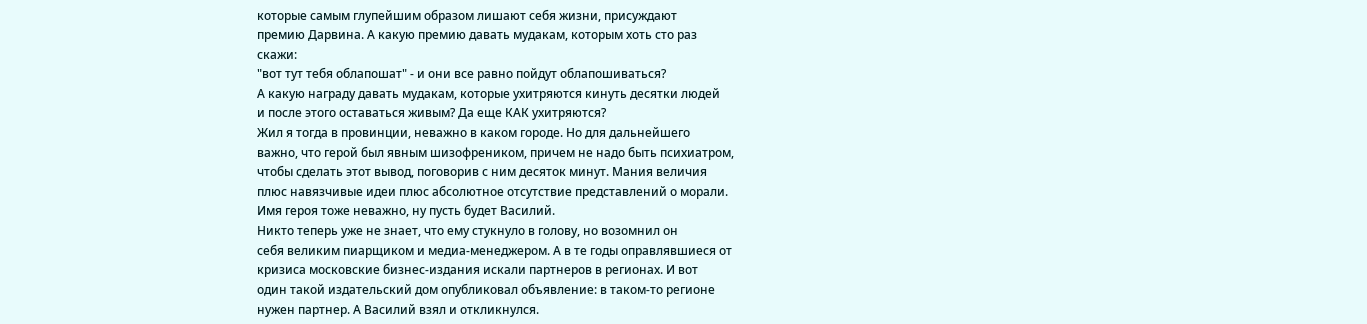которые самым глупейшим образом лишают себя жизни, присуждают
премию Дарвина. А какую премию давать мудакам, которым хоть сто раз
скажи:
"вот тут тебя облапошат" - и они все равно пойдут облапошиваться?
А какую награду давать мудакам, которые ухитряются кинуть десятки людей
и после этого оставаться живым? Да еще КАК ухитряются?
Жил я тогда в провинции, неважно в каком городе. Но для дальнейшего
важно, что герой был явным шизофреником, причем не надо быть психиатром,
чтобы сделать этот вывод, поговорив с ним десяток минут. Мания величия
плюс навязчивые идеи плюс абсолютное отсутствие представлений о морали.
Имя героя тоже неважно, ну пусть будет Василий.
Никто теперь уже не знает, что ему стукнуло в голову, но возомнил он
себя великим пиарщиком и медиа-менеджером. А в те годы оправлявшиеся от
кризиса московские бизнес-издания искали партнеров в регионах. И вот
один такой издательский дом опубликовал объявление: в таком-то регионе
нужен партнер. А Василий взял и откликнулся.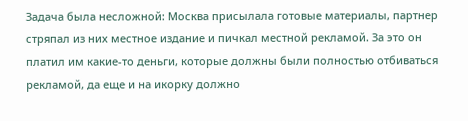Задача была несложной: Москва присылала готовые материалы, партнер
стряпал из них местное издание и пичкал местной рекламой. За это он
платил им какие-то деньги, которые должны были полностью отбиваться
рекламой, да еще и на икорку должно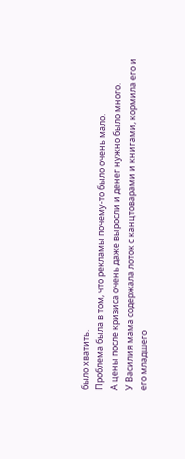было хватить.
Проблема была в том, что рекламы почему-то было очень мало.
А цены после кризиса очень даже выросли и денег нужно было много.
У Василия мама содержала лоток с канцтоварами и книгами, кормила его и
его младшего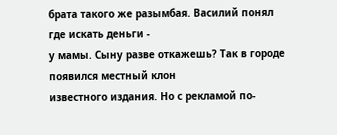брата такого же разымбая. Василий понял где искать деньги -
у мамы. Сыну разве откажешь? Так в городе появился местный клон
известного издания. Но с рекламой по-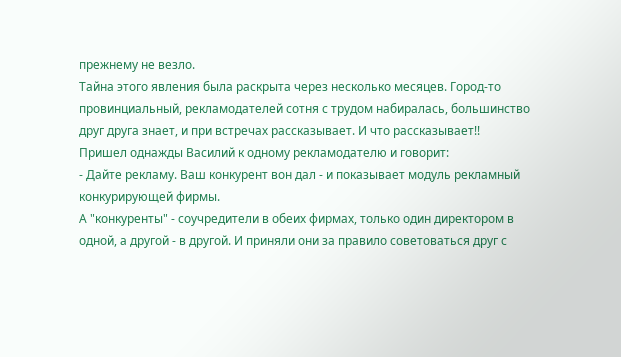прежнему не везло.
Тайна этого явления была раскрыта через несколько месяцев. Город-то
провинциальный, рекламодателей сотня с трудом набиралась, большинство
друг друга знает, и при встречах рассказывает. И что рассказывает!!
Пришел однажды Василий к одному рекламодателю и говорит:
- Дайте рекламу. Ваш конкурент вон дал - и показывает модуль рекламный
конкурирующей фирмы.
А "конкуренты" - соучредители в обеих фирмах, только один директором в
одной, а другой - в другой. И приняли они за правило советоваться друг с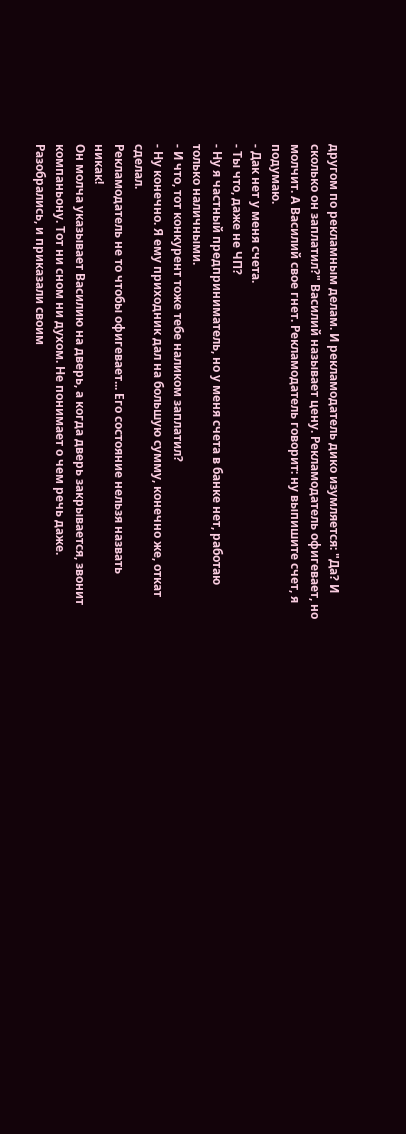другом по рекламным делам. И рекламодатель дико изумляется: "Да? И
сколько он заплатил?" Василий называет цену. Рекламодатель офигевает, но
молчит. А Василий свое гнет. Рекламодатель говорит: ну выпишите счет, я
подумаю.
- Дак нет у меня счета.
- Ты что, даже не ЧП?
- Ну я частный предприниматель, но у меня счета в банке нет, работаю
только наличными.
- И что, тот конкурент тоже тебе наликом заплатил?
- Ну конечно. Я ему приходник дал на большую сумму, конечно же, откат
сделал.
Рекламодатель не то чтобы офигевает... Его состояние нельзя назвать
никак!
Он молча указывает Василию на дверь, а когда дверь закрывается, звонит
компаньону. Тот ни сном ни духом. Не понимает о чем речь даже.
Разобрались, и приказали своим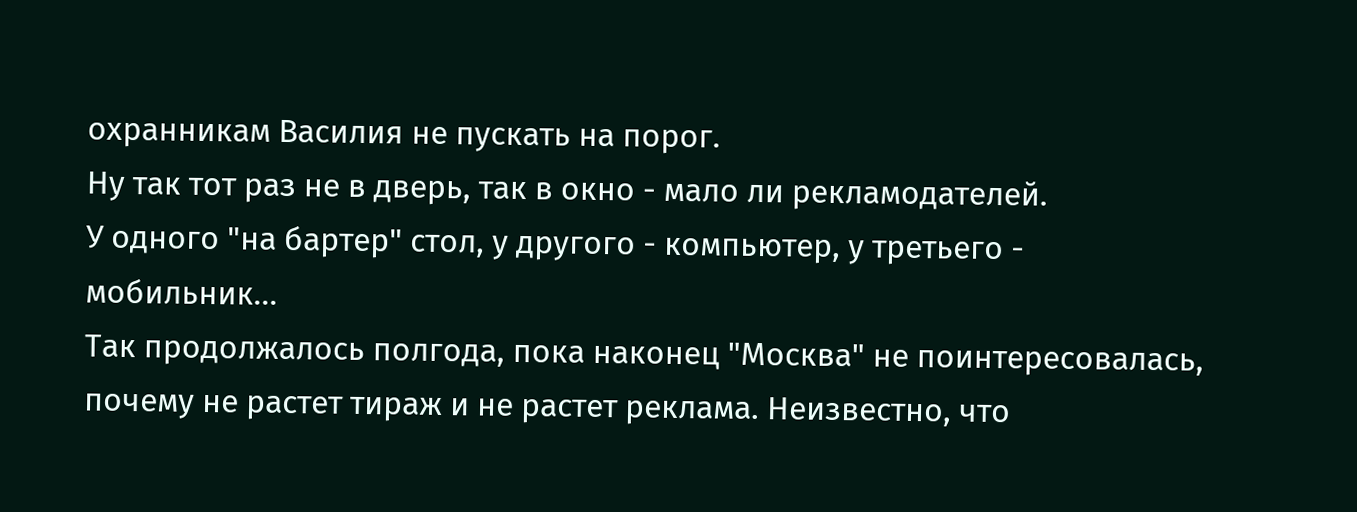охранникам Василия не пускать на порог.
Ну так тот раз не в дверь, так в окно - мало ли рекламодателей.
У одного "на бартер" стол, у другого - компьютер, у третьего -
мобильник...
Так продолжалось полгода, пока наконец "Москва" не поинтересовалась,
почему не растет тираж и не растет реклама. Неизвестно, что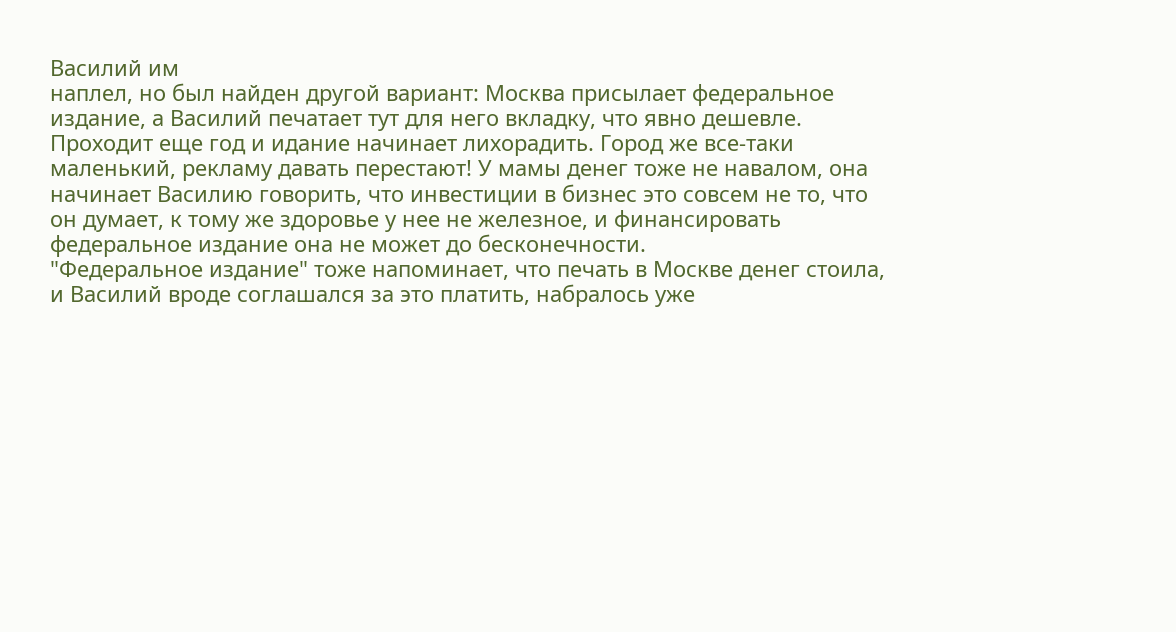Василий им
наплел, но был найден другой вариант: Москва присылает федеральное
издание, а Василий печатает тут для него вкладку, что явно дешевле.
Проходит еще год и идание начинает лихорадить. Город же все-таки
маленький, рекламу давать перестают! У мамы денег тоже не навалом, она
начинает Василию говорить, что инвестиции в бизнес это совсем не то, что
он думает, к тому же здоровье у нее не железное, и финансировать
федеральное издание она не может до бесконечности.
"Федеральное издание" тоже напоминает, что печать в Москве денег стоила,
и Василий вроде соглашался за это платить, набралось уже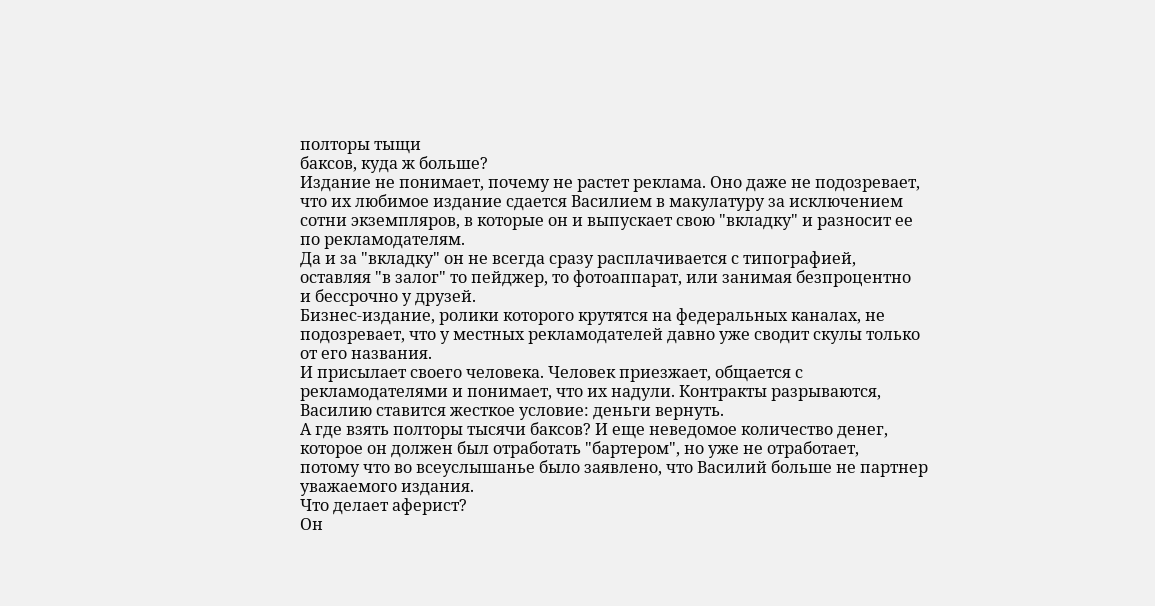полторы тыщи
баксов, куда ж больше?
Издание не понимает, почему не растет реклама. Оно даже не подозревает,
что их любимое издание сдается Василием в макулатуру за исключением
сотни экземпляров, в которые он и выпускает свою "вкладку" и разносит ее
по рекламодателям.
Да и за "вкладку" он не всегда сразу расплачивается с типографией,
оставляя "в залог" то пейджер, то фотоаппарат, или занимая безпроцентно
и бессрочно у друзей.
Бизнес-издание, ролики которого крутятся на федеральных каналах, не
подозревает, что у местных рекламодателей давно уже сводит скулы только
от его названия.
И присылает своего человека. Человек приезжает, общается с
рекламодателями и понимает, что их надули. Контракты разрываются,
Василию ставится жесткое условие: деньги вернуть.
А где взять полторы тысячи баксов? И еще неведомое количество денег,
которое он должен был отработать "бартером", но уже не отработает,
потому что во всеуслышанье было заявлено, что Василий больше не партнер
уважаемого издания.
Что делает аферист?
Он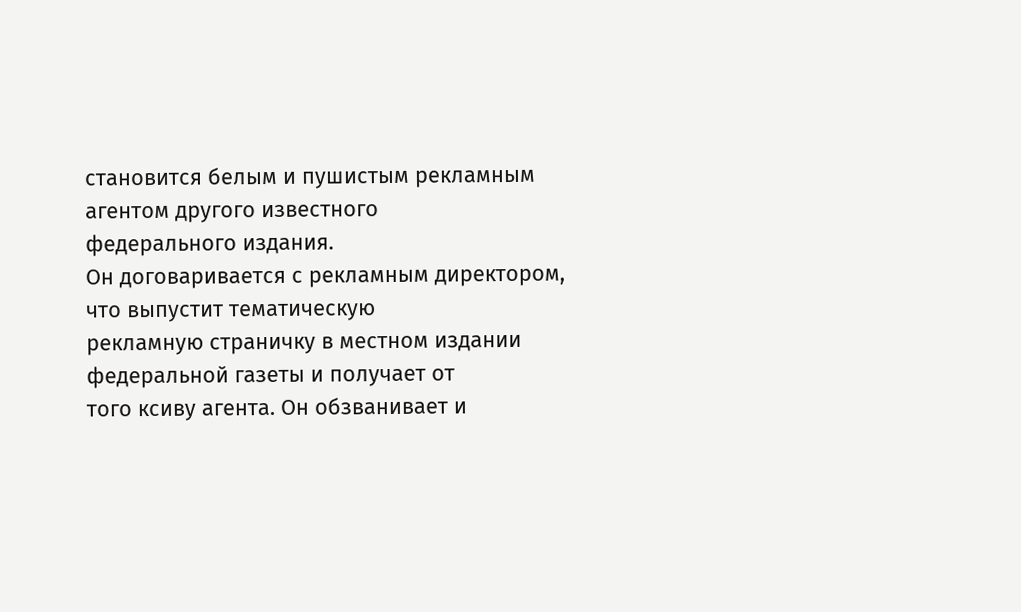становится белым и пушистым рекламным агентом другого известного
федерального издания.
Он договаривается с рекламным директором, что выпустит тематическую
рекламную страничку в местном издании федеральной газеты и получает от
того ксиву агента. Он обзванивает и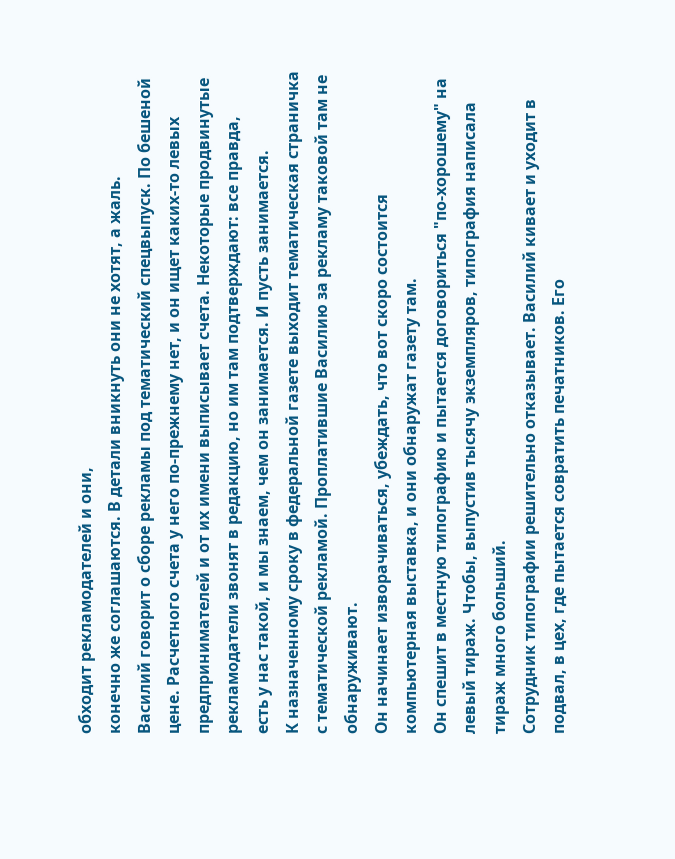обходит рекламодателей и они,
конечно же соглашаются. В детали вникнуть они не хотят, а жаль.
Василий говорит о сборе рекламы под тематический спецвыпуск. По бешеной
цене. Расчетного счета у него по-прежнему нет, и он ищет каких-то левых
предпринимателей и от их имени выписывает счета. Некоторые продвинутые
рекламодатели звонят в редакцию, но им там подтверждают: все правда,
есть у нас такой, и мы знаем, чем он занимается. И пусть занимается.
К назначенному сроку в федеральной газете выходит тематическая страничка
с тематической рекламой. Проплатившие Василию за рекламу таковой там не
обнаруживают.
Он начинает изворачиваться, убеждать, что вот скоро состоится
компьютерная выставка, и они обнаружат газету там.
Он спешит в местную типографию и пытается договориться "по-хорошему" на
левый тираж. Чтобы, выпустив тысячу экземпляров, типография написала
тираж много больший.
Сотрудник типографии решительно отказывает. Василий кивает и уходит в
подвал, в цех, где пытается совратить печатников. Его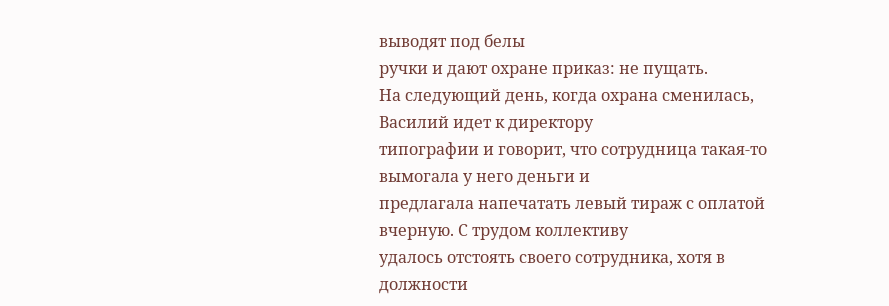выводят под белы
ручки и дают охране приказ: не пущать.
На следующий день, когда охрана сменилась, Василий идет к директору
типографии и говорит, что сотрудница такая-то вымогала у него деньги и
предлагала напечатать левый тираж с оплатой вчерную. С трудом коллективу
удалось отстоять своего сотрудника, хотя в должности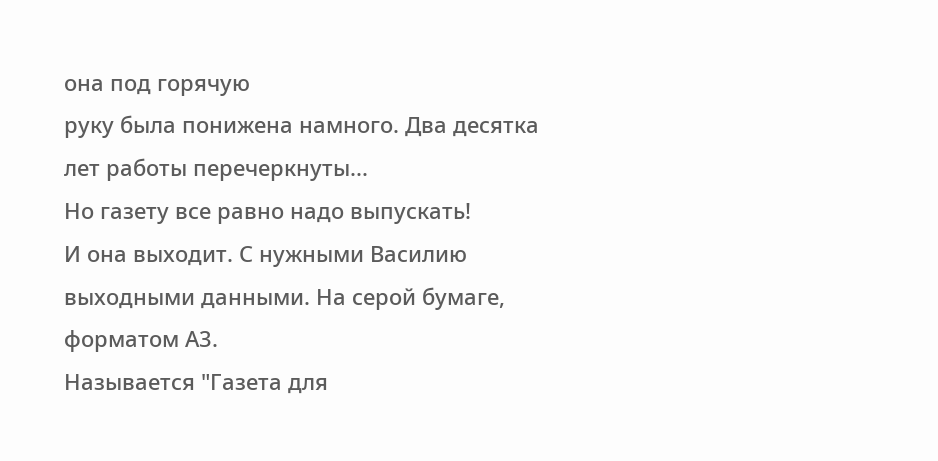она под горячую
руку была понижена намного. Два десятка лет работы перечеркнуты...
Но газету все равно надо выпускать!
И она выходит. С нужными Василию выходными данными. На серой бумаге,
форматом А3.
Называется "Газета для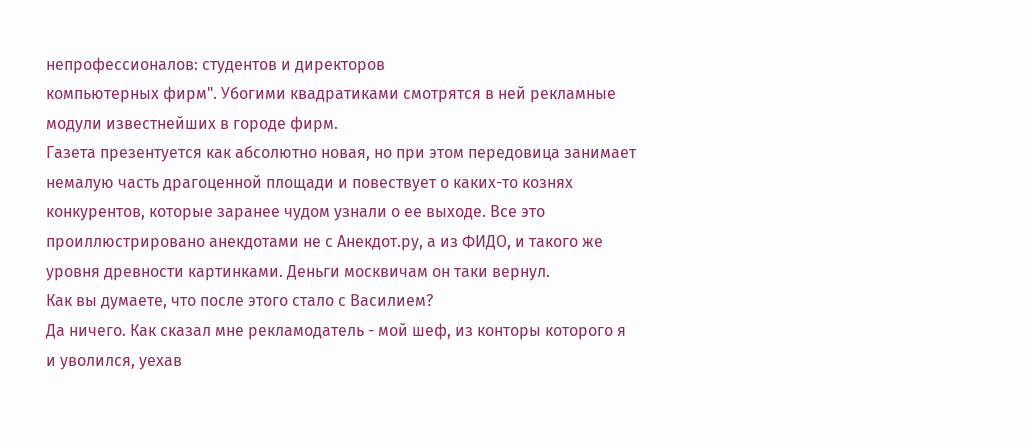непрофессионалов: студентов и директоров
компьютерных фирм". Убогими квадратиками смотрятся в ней рекламные
модули известнейших в городе фирм.
Газета презентуется как абсолютно новая, но при этом передовица занимает
немалую часть драгоценной площади и повествует о каких-то кознях
конкурентов, которые заранее чудом узнали о ее выходе. Все это
проиллюстрировано анекдотами не с Анекдот.ру, а из ФИДО, и такого же
уровня древности картинками. Деньги москвичам он таки вернул.
Как вы думаете, что после этого стало с Василием?
Да ничего. Как сказал мне рекламодатель - мой шеф, из конторы которого я
и уволился, уехав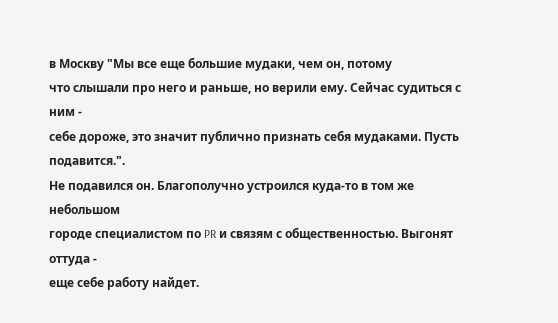в Москву "Мы все еще большие мудаки, чем он, потому
что слышали про него и раньше, но верили ему. Сейчас судиться с ним -
себе дороже, это значит публично признать себя мудаками. Пусть
подавится.".
Не подавился он. Благополучно устроился куда-то в том же небольшом
городе специалистом по PR и связям с общественностью. Выгонят оттуда -
еще себе работу найдет.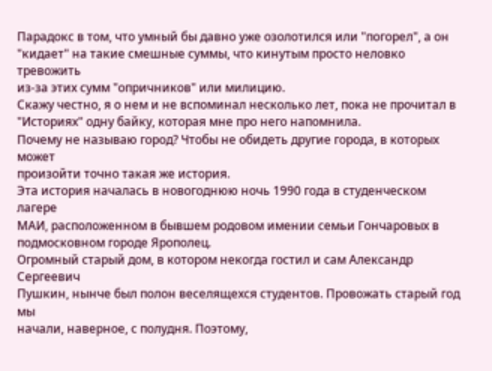Парадокс в том, что умный бы давно уже озолотился или "погорел", а он
"кидает" на такие смешные суммы, что кинутым просто неловко тревожить
из-за этих сумм "опричников" или милицию.
Скажу честно, я о нем и не вспоминал несколько лет, пока не прочитал в
"Историях" одну байку, которая мне про него напомнила.
Почему не называю город? Чтобы не обидеть другие города, в которых может
произойти точно такая же история.
Эта история началась в новогоднюю ночь 1990 года в студенческом лагере
МАИ, расположенном в бывшем родовом имении семьи Гончаровых в
подмосковном городе Ярополец.
Огромный старый дом, в котором некогда гостил и сам Александр Сергеевич
Пушкин, нынче был полон веселящехся студентов. Провожать старый год мы
начали, наверное, с полудня. Поэтому,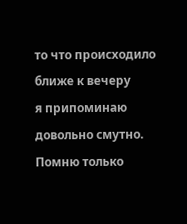то что происходило ближе к вечеру
я припоминаю довольно смутно. Помню только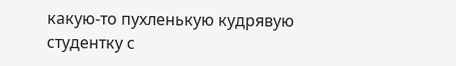какую-то пухленькую кудрявую
студентку с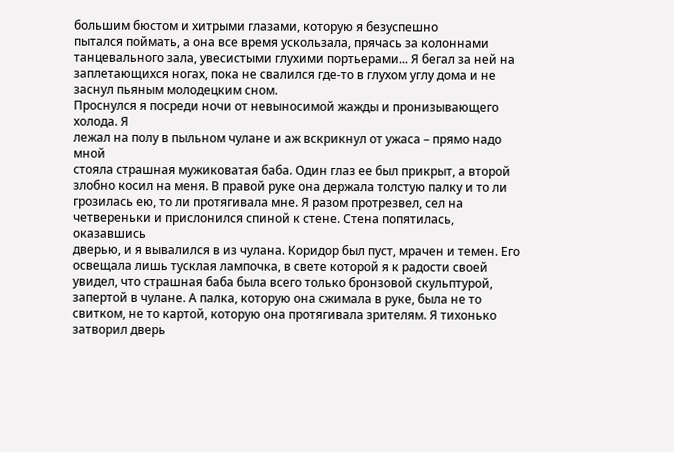большим бюстом и хитрыми глазами, которую я безуспешно
пытался поймать, а она все время ускользала, прячась за колоннами
танцевального зала, увесистыми глухими портьерами... Я бегал за ней на
заплетающихся ногах, пока не свалился где-то в глухом углу дома и не
заснул пьяным молодецким сном.
Проснулся я посреди ночи от невыносимой жажды и пронизывающего холода. Я
лежал на полу в пыльном чулане и аж вскрикнул от ужаса – прямо надо мной
стояла страшная мужиковатая баба. Один глаз ее был прикрыт, а второй
злобно косил на меня. В правой руке она держала толстую палку и то ли
грозилась ею, то ли протягивала мне. Я разом протрезвел, сел на
четвереньки и прислонился спиной к стене. Стена попятилась, оказавшись
дверью, и я вывалился в из чулана. Коридор был пуст, мрачен и темен. Его
освещала лишь тусклая лампочка, в свете которой я к радости своей
увидел, что страшная баба была всего только бронзовой скульптурой,
запертой в чулане. А палка, которую она сжимала в руке, была не то
свитком, не то картой, которую она протягивала зрителям. Я тихонько
затворил дверь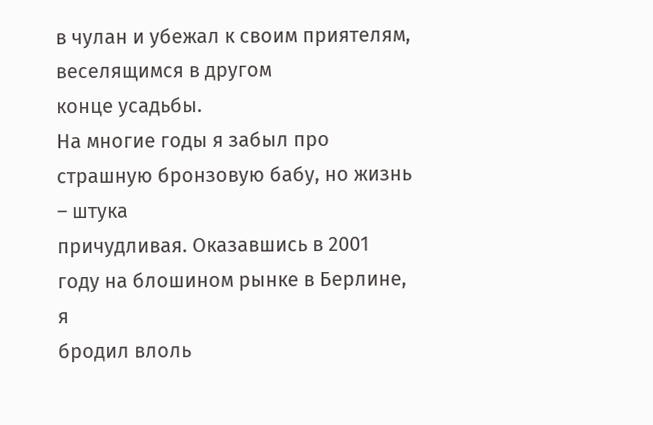в чулан и убежал к своим приятелям, веселящимся в другом
конце усадьбы.
На многие годы я забыл про страшную бронзовую бабу, но жизнь – штука
причудливая. Оказавшись в 2001 году на блошином рынке в Берлине, я
бродил влоль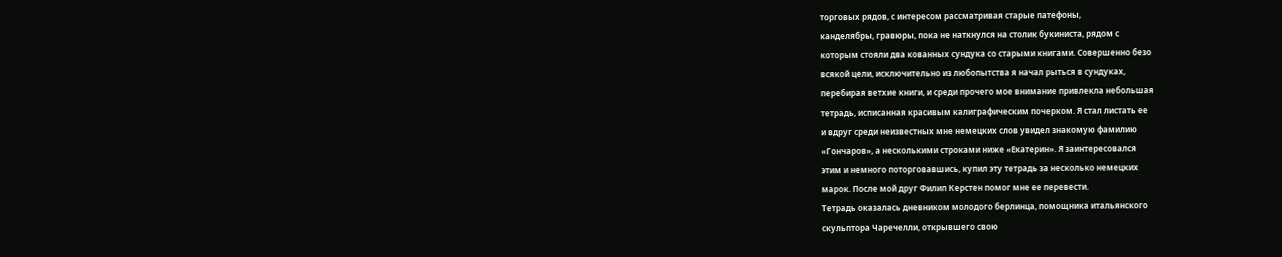торговых рядов, с интересом рассматривая старые патефоны,
канделябры, гравюры, пока не наткнулся на столик букиниста, рядом с
которым стояли два кованных сундука со старыми книгами. Совершенно безо
всякой цели, исключительно из любопытства я начал рыться в сундуках,
перебирая ветхие книги, и среди прочего мое внимание привлекла небольшая
тетрадь, исписанная красивым калиграфическим почерком. Я стал листать ее
и вдруг среди неизвестных мне немецких слов увидел знакомую фамилию
«Гончаров», а несколькими строками ниже «Екатерин». Я заинтересовался
этим и немного поторговавшись, купил эту тетрадь за несколько немецких
марок. После мой друг Филип Керстен помог мне ее перевести.
Тетрадь оказалась дневником молодого берлинца, помощника итальянского
скульптора Чаречелли, открывшего свою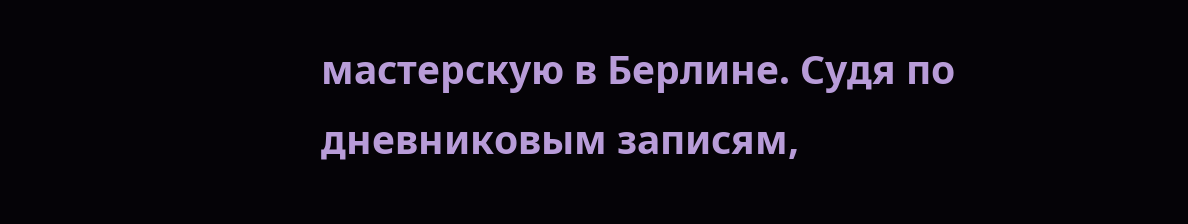мастерскую в Берлине. Судя по
дневниковым записям,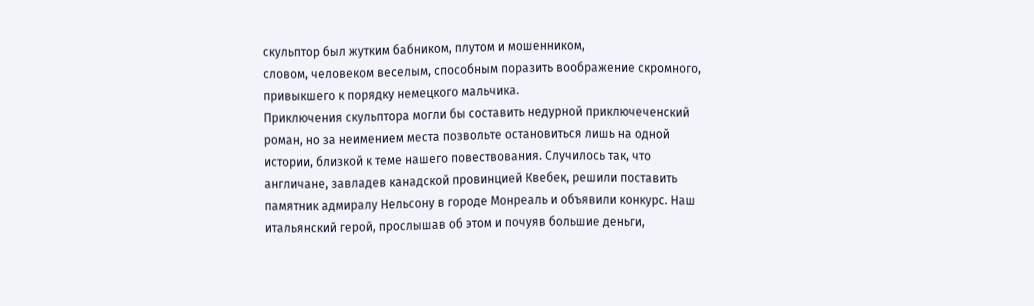скульптор был жутким бабником, плутом и мошенником,
словом, человеком веселым, способным поразить воображение скромного,
привыкшего к порядку немецкого мальчика.
Приключения скульптора могли бы составить недурной приключеченский
роман, но за неимением места позвольте остановиться лишь на одной
истории, близкой к теме нашего повествования. Случилось так, что
англичане, завладев канадской провинцией Квебек, решили поставить
памятник адмиралу Нельсону в городе Монреаль и объявили конкурс. Наш
итальянский герой, прослышав об этом и почуяв большие деньги,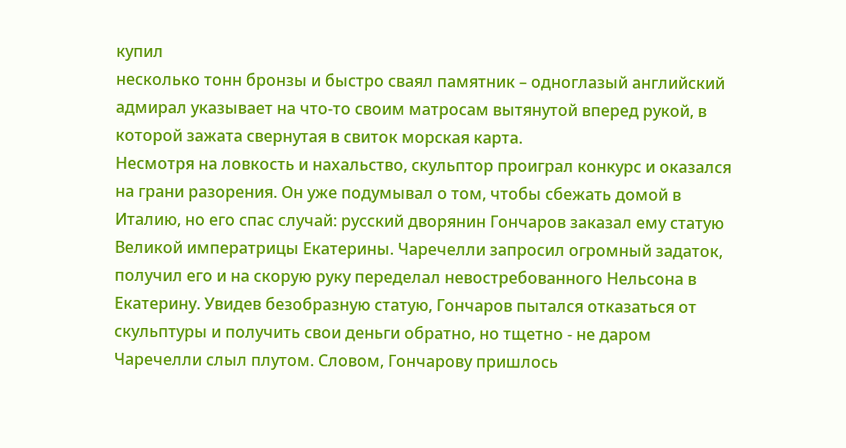купил
несколько тонн бронзы и быстро сваял памятник – одноглазый английский
адмирал указывает на что-то своим матросам вытянутой вперед рукой, в
которой зажата свернутая в свиток морская карта.
Несмотря на ловкость и нахальство, скульптор проиграл конкурс и оказался
на грани разорения. Он уже подумывал о том, чтобы сбежать домой в
Италию, но его спас случай: русский дворянин Гончаров заказал ему статую
Великой императрицы Екатерины. Чаречелли запросил огромный задаток,
получил его и на скорую руку переделал невостребованного Нельсона в
Екатерину. Увидев безобразную статую, Гончаров пытался отказаться от
скульптуры и получить свои деньги обратно, но тщетно - не даром
Чаречелли слыл плутом. Словом, Гончарову пришлось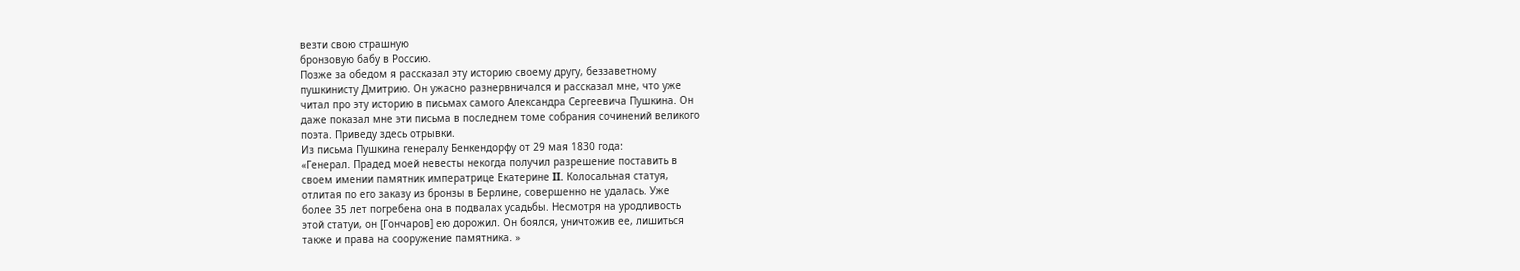везти свою страшную
бронзовую бабу в Россию.
Позже за обедом я рассказал эту историю своему другу, беззаветному
пушкинисту Дмитрию. Он ужасно разнервничался и рассказал мне, что уже
читал про эту историю в письмах самого Александра Сергеевича Пушкина. Он
даже показал мне эти письма в последнем томе собрания сочинений великого
поэта. Приведу здесь отрывки.
Из письма Пушкина генералу Бенкендорфу от 29 мая 1830 года:
«Генерал. Прадед моей невесты некогда получил разрешение поставить в
своем имении памятник императрице Екатерине II. Колосальная статуя,
отлитая по его заказу из бронзы в Берлине, совершенно не удалась. Уже
более 35 лет погребена она в подвалах усадьбы. Несмотря на уродливость
этой статуи, он [Гончаров] ею дорожил. Он боялся, уничтожив ее, лишиться
также и права на сооружение памятника. »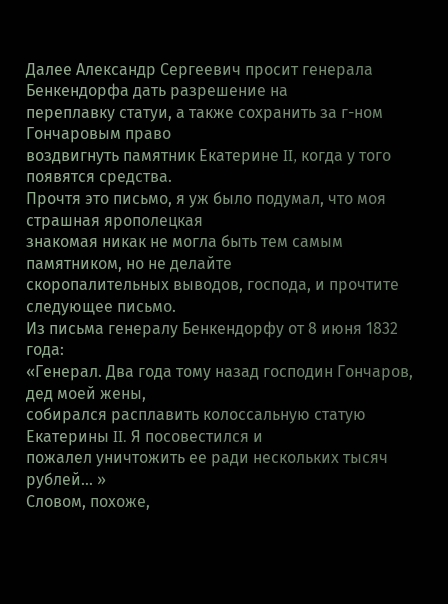Далее Александр Сергеевич просит генерала Бенкендорфа дать разрешение на
переплавку статуи, а также сохранить за г-ном Гончаровым право
воздвигнуть памятник Екатерине II, когда у того появятся средства.
Прочтя это письмо, я уж было подумал, что моя страшная ярополецкая
знакомая никак не могла быть тем самым памятником, но не делайте
скоропалительных выводов, господа, и прочтите следующее письмо.
Из письма генералу Бенкендорфу от 8 июня 1832 года:
«Генерал. Два года тому назад господин Гончаров, дед моей жены,
собирался расплавить колоссальную статую Екатерины II. Я посовестился и
пожалел уничтожить ее ради нескольких тысяч рублей... »
Словом, похоже,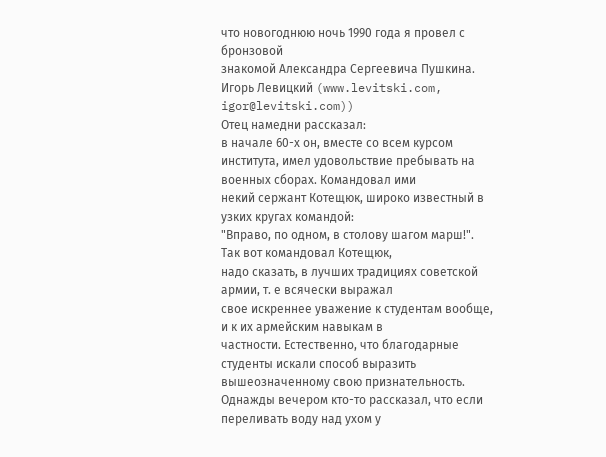что новогоднюю ночь 1990 года я провел с бронзовой
знакомой Александра Сергеевича Пушкина.
Игорь Левицкий (www.levitski.com, igor@levitski.com))
Отец намедни рассказал:
в начале 60-х он, вместе со всем курсом
института, имел удовольствие пребывать на военных сборах. Командовал ими
некий сержант Котещюк, широко известный в узких кругах командой:
"Вправо, по одном, в столову шагом марш!". Так вот командовал Котещюк,
надо сказать, в лучших традициях советской армии, т. е всячески выражал
свое искреннее уважение к студентам вообще, и к их армейским навыкам в
частности. Естественно, что благодарные студенты искали способ выразить
вышеозначенному свою признательность.
Однажды вечером кто-то рассказал, что если переливать воду над ухом у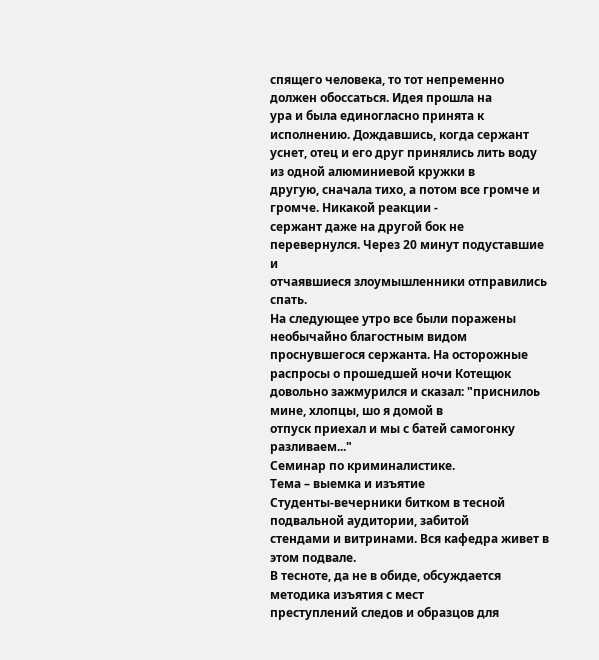спящего человека, то тот непременно должен обоссаться. Идея прошла на
ура и была единогласно принята к исполнению. Дождавшись, когда сержант
уснет, отец и его друг принялись лить воду из одной алюминиевой кружки в
другую, сначала тихо, а потом все громче и громче. Никакой реакции -
сержант даже на другой бок не перевернулся. Через 20 минут подуставшие и
отчаявшиеся злоумышленники отправились спать.
На следующее утро все были поражены необычайно благостным видом
проснувшегося сержанта. На осторожные распросы о прошедшей ночи Котещюк
довольно зажмурился и сказал: "приснилоь мине, хлопцы, шо я домой в
отпуск приехал и мы с батей самогонку разливаем..."
Семинар по криминалистике.
Тема – выемка и изъятие
Студенты-вечерники битком в тесной подвальной аудитории, забитой
стендами и витринами. Вся кафедра живет в этом подвале.
В тесноте, да не в обиде, обсуждается методика изъятия с мест
преступлений следов и образцов для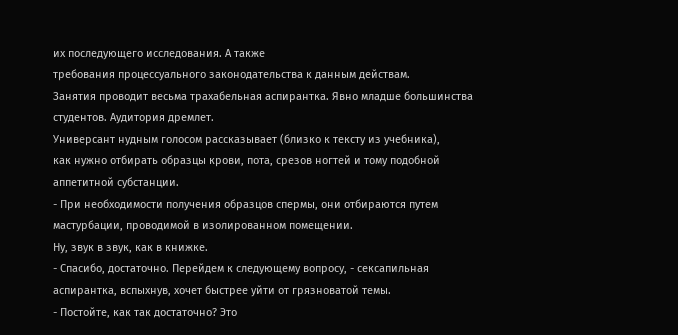их последующего исследования. А также
требования процессуального законодательства к данным действам.
Занятия проводит весьма трахабельная аспирантка. Явно младше большинства
студентов. Аудитория дремлет.
Универсант нудным голосом рассказывает (близко к тексту из учебника),
как нужно отбирать образцы крови, пота, срезов ногтей и тому подобной
аппетитной субстанции.
- При необходимости получения образцов спермы, они отбираются путем
мастурбации, проводимой в изолированном помещении.
Ну, звук в звук, как в книжке.
- Спасибо, достаточно. Перейдем к следующему вопросу, - сексапильная
аспирантка, вспыхнув, хочет быстрее уйти от грязноватой темы.
- Постойте, как так достаточно? Это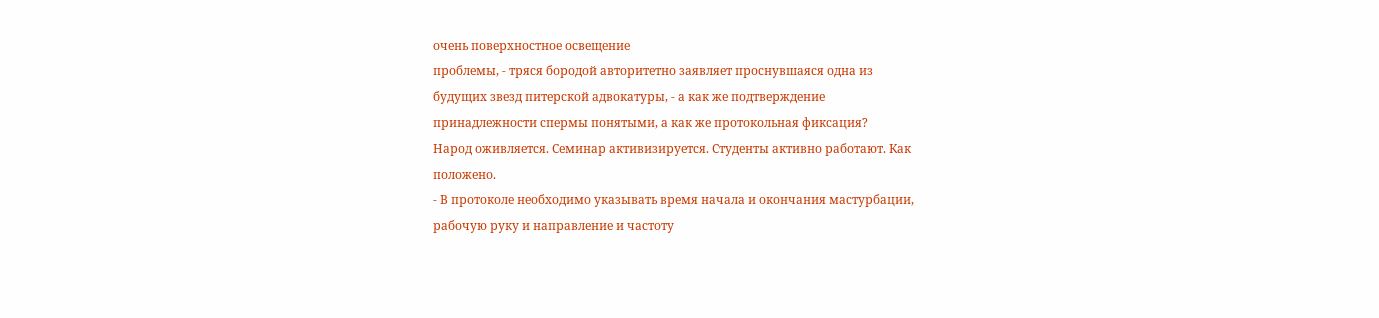очень поверхностное освещение
проблемы, - тряся бородой авторитетно заявляет проснувшаяся одна из
будущих звезд питерской адвокатуры, - а как же подтверждение
принадлежности спермы понятыми, а как же протокольная фиксация?
Народ оживляется. Семинар активизируется. Студенты активно работают. Как
положено.
- В протоколе необходимо указывать время начала и окончания мастурбации,
рабочую руку и направление и частоту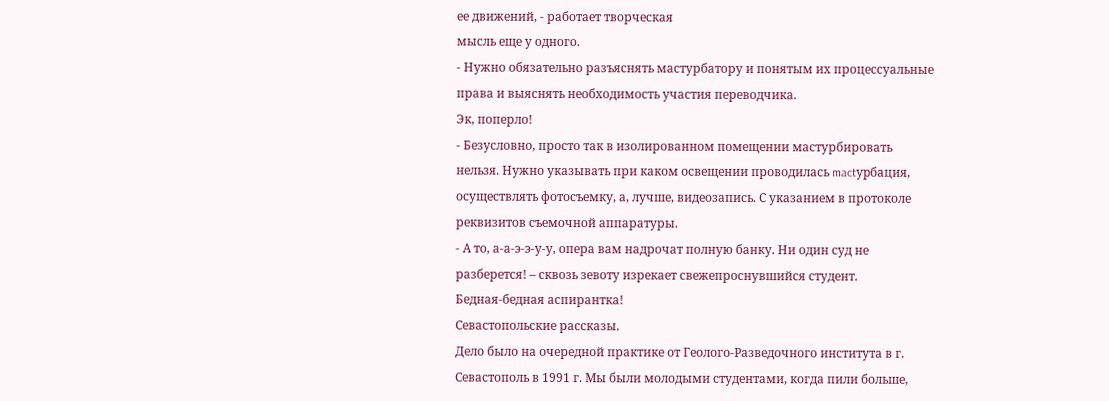ее движений, - работает творческая
мысль еще у одного.
- Нужно обязательно разъяснять мастурбатору и понятым их процессуальные
права и выяснять необходимость участия переводчика.
Эк, поперло!
- Безусловно, просто так в изолированном помещении мастурбировать
нельзя. Нужно указывать при каком освещении проводилась mactуpбaция,
осуществлять фотосъемку, а, лучше, видеозапись. С указанием в протоколе
реквизитов съемочной аппаратуры.
- А то, а-а-э-э-у-у, опера вам надрочат полную банку. Ни один суд не
разберется! – сквозь зевоту изрекает свежепроснувшийся студент.
Бедная-бедная аспирантка!
Севастопольские рассказы.
Дело было на очередной практике от Геолого-Разведочного института в г.
Севастополь в 1991 г. Мы были молодыми студентами, когда пили больше,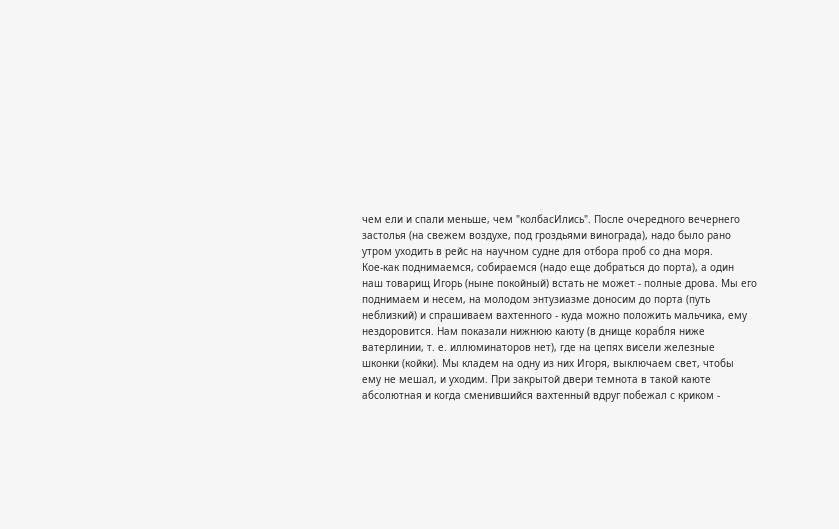чем ели и спали меньше, чем "колбасИлись". После очередного вечернего
застолья (на свежем воздухе, под гроздьями винограда), надо было рано
утром уходить в рейс на научном судне для отбора проб со дна моря.
Кое-как поднимаемся, собираемся (надо еще добраться до порта), а один
наш товарищ Игорь (ныне покойный) встать не может - полные дрова. Мы его
поднимаем и несем, на молодом энтузиазме доносим до порта (путь
неблизкий) и спрашиваем вахтенного - куда можно положить мальчика, ему
нездоровится. Нам показали нижнюю каюту (в днище корабля ниже
ватерлинии, т. е. иллюминаторов нет), где на цепях висели железные
шконки (койки). Мы кладем на одну из них Игоря, выключаем свет, чтобы
ему не мешал, и уходим. При закрытой двери темнота в такой каюте
абсолютная и когда сменившийся вахтенный вдруг побежал с криком -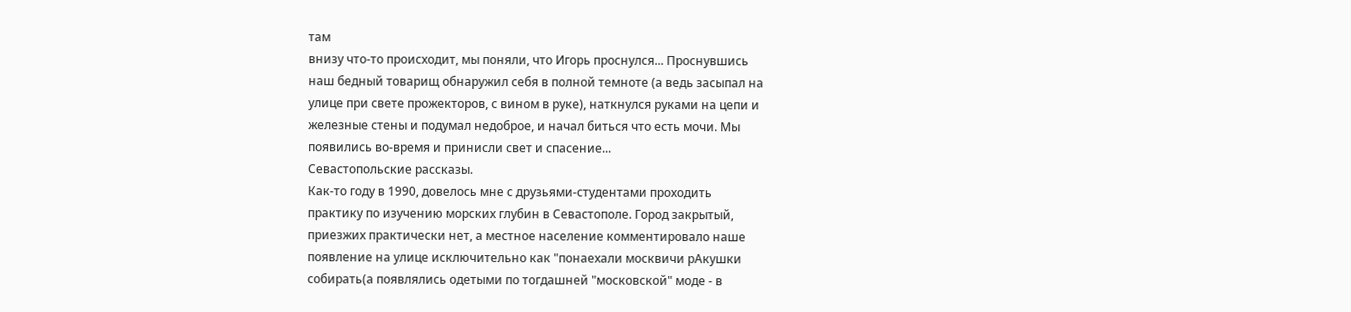там
внизу что-то происходит, мы поняли, что Игорь проснулся... Проснувшись
наш бедный товарищ обнаружил себя в полной темноте (а ведь засыпал на
улице при свете прожекторов, с вином в руке), наткнулся руками на цепи и
железные стены и подумал недоброе, и начал биться что есть мочи. Мы
появились во-время и принисли свет и спасение...
Севастопольские рассказы.
Как-то году в 1990, довелось мне с друзьями-студентами проходить
практику по изучению морских глубин в Севастополе. Город закрытый,
приезжих практически нет, а местное население комментировало наше
появление на улице исключительно как "понаехали москвичи рАкушки
собирать(а появлялись одетыми по тогдашней "московской" моде - в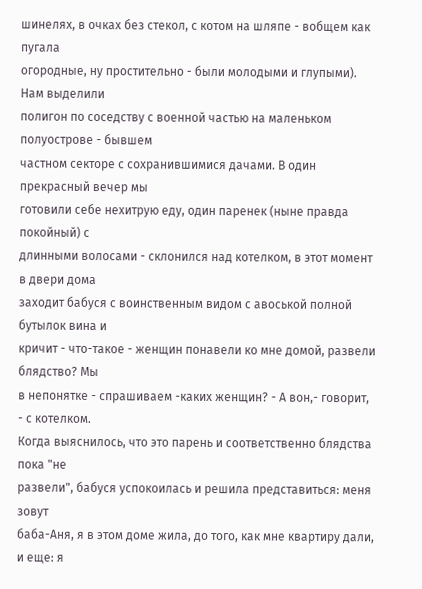шинелях, в очках без стекол, с котом на шляпе - вобщем как пугала
огородные, ну простительно - были молодыми и глупыми). Нам выделили
полигон по соседству с военной частью на маленьком полуострове - бывшем
частном секторе с сохранившимися дачами. В один прекрасный вечер мы
готовили себе нехитрую еду, один паренек (ныне правда покойный) с
длинными волосами - склонился над котелком, в этот момент в двери дома
заходит бабуся с воинственным видом с авоськой полной бутылок вина и
кричит - что-такое - женщин понавели ко мне домой, развели блядство? Мы
в непонятке - спрашиваем -каких женщин? - А вон,- говорит, - с котелком.
Когда выяснилось, что это парень и соответственно блядства пока "не
развели", бабуся успокоилась и решила представиться: меня зовут
баба-Аня, я в этом доме жила, до того, как мне квартиру дали, и еще: я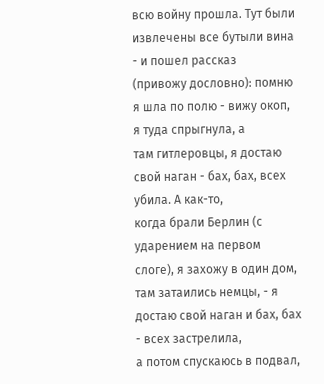всю войну прошла. Тут были извлечены все бутыли вина - и пошел рассказ
(привожу дословно): помню я шла по полю - вижу окоп, я туда спрыгнула, а
там гитлеровцы, я достаю свой наган - бaх, бaх, всех убила. А как-то,
когда брали Берлин (с ударением на первом слоге), я захожу в один дом,
там затаились немцы, - я достаю свой наган и бaх, бaх - всех застрелила,
а потом спускаюсь в подвал,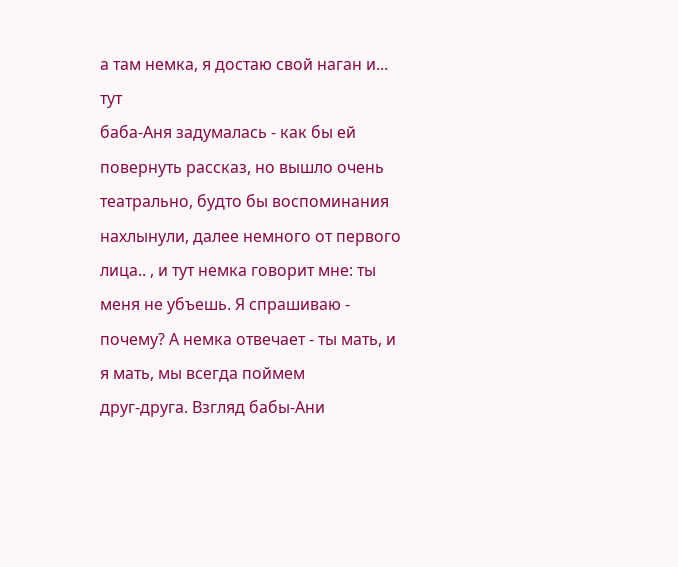а там немка, я достаю свой наган и... тут
баба-Аня задумалась - как бы ей повернуть рассказ, но вышло очень
театрально, будто бы воспоминания нахлынули, далее немного от первого
лица.. , и тут немка говорит мне: ты меня не убъешь. Я спрашиваю -
почему? А немка отвечает - ты мать, и я мать, мы всегда поймем
друг-друга. Взгляд бабы-Ани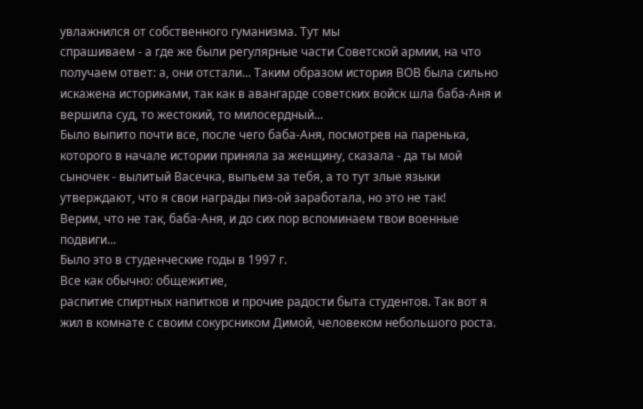увлажнился от собственного гуманизма. Тут мы
спрашиваем - а где же были регулярные части Советской армии, на что
получаем ответ: а, они отстали... Таким образом история ВОВ была сильно
искажена историками, так как в авангарде советских войск шла баба-Аня и
вершила суд, то жестокий, то милосердный...
Было выпито почти все, после чего баба-Аня, посмотрев на паренька,
которого в начале истории приняла за женщину, сказала - да ты мой
сыночек - вылитый Васечка, выпьем за тебя, а то тут злые языки
утверждают, что я свои награды пиз-ой заработала, но это не так!
Верим, что не так, баба-Аня, и до сих пор вспоминаем твои военные
подвиги...
Было это в студенческие годы в 1997 г.
Все как обычно: общежитие,
распитие спиртных напитков и прочие радости быта студентов. Так вот я
жил в комнате с своим сокурсником Димой, человеком небольшого роста.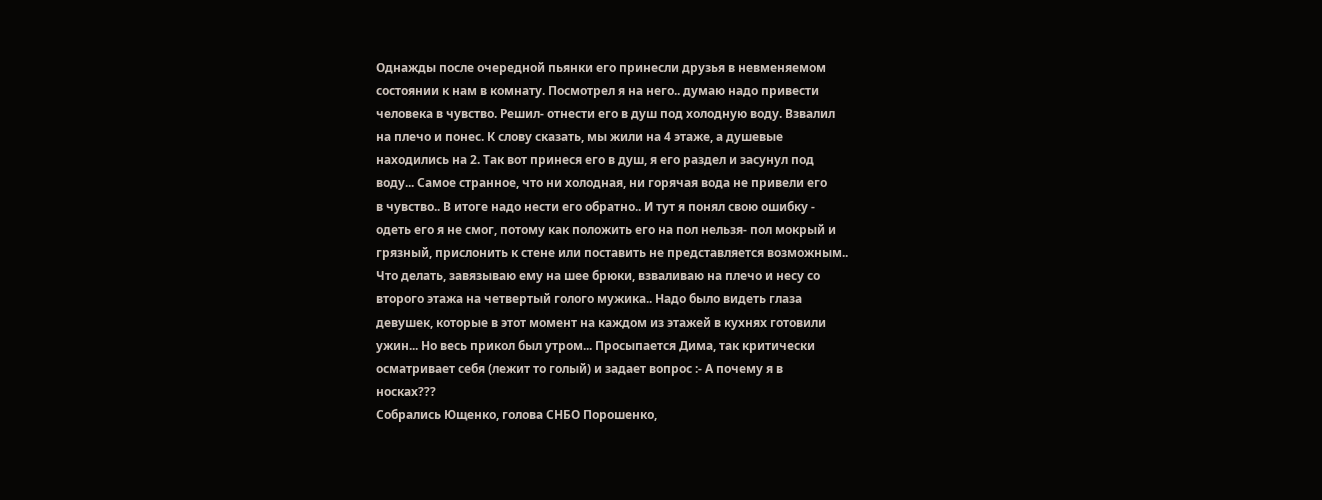Однажды после очередной пьянки его принесли друзья в невменяемом
состоянии к нам в комнату. Посмотрел я на него.. думаю надо привести
человека в чувство. Решил- отнести его в душ под холодную воду. Взвалил
на плечо и понес. К слову сказать, мы жили на 4 этаже, а душевые
находились на 2. Так вот принеся его в душ, я его раздел и засунул под
воду... Самое странное, что ни холодная, ни горячая вода не привели его
в чувство.. В итоге надо нести его обратно.. И тут я понял свою ошибку -
одеть его я не смог, потому как положить его на пол нельзя- пол мокрый и
грязный, прислонить к стене или поставить не представляется возможным..
Что делать, завязываю ему на шее брюки, взваливаю на плечо и несу со
второго этажа на четвертый голого мужика.. Надо было видеть глаза
девушек, которые в этот момент на каждом из этажей в кухнях готовили
ужин... Но весь прикол был утром... Просыпается Дима, так критически
осматривает себя (лежит то голый) и задает вопрос :- А почему я в
носках???
Cобрались Ющенко, голова СНБО Порошенко,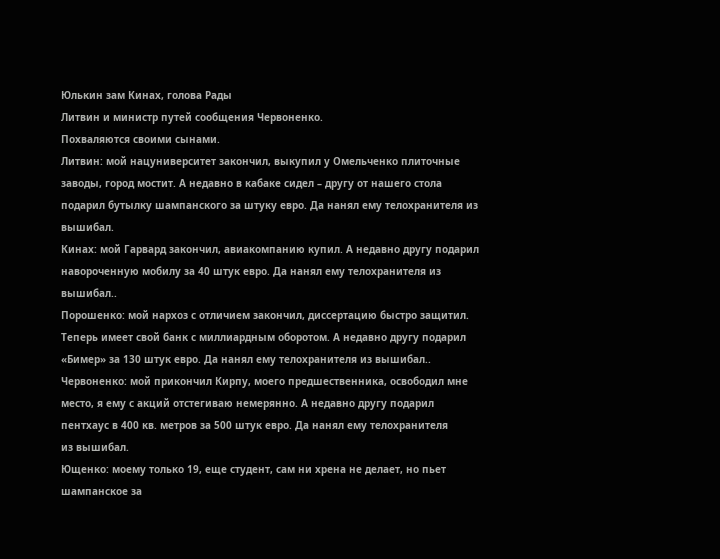Юлькин зам Кинах, голова Рады
Литвин и министр путей сообщения Червоненко.
Похваляются своими сынами.
Литвин: мой нацуниверситет закончил, выкупил у Омельченко плиточные
заводы, город мостит. А недавно в кабаке сидел – другу от нашего стола
подарил бутылку шампанского за штуку евро. Да нанял ему телохранителя из
вышибал.
Кинах: мой Гарвард закончил, авиакомпанию купил. А недавно другу подарил
навороченную мобилу за 40 штук евро. Да нанял ему телохранителя из
вышибал..
Порошенко: мой нархоз с отличием закончил, диссертацию быстро защитил.
Теперь имеет свой банк с миллиардным оборотом. А недавно другу подарил
«Бимер» за 130 штук евро. Да нанял ему телохранителя из вышибал..
Червоненко: мой прикончил Кирпу, моего предшественника, освободил мне
место, я ему с акций отстегиваю немерянно. А недавно другу подарил
пентхаус в 400 кв. метров за 500 штук евро. Да нанял ему телохранителя
из вышибал.
Ющенко: моему только 19, еще студент, сам ни хpeнa не делает, но пьет
шампанское за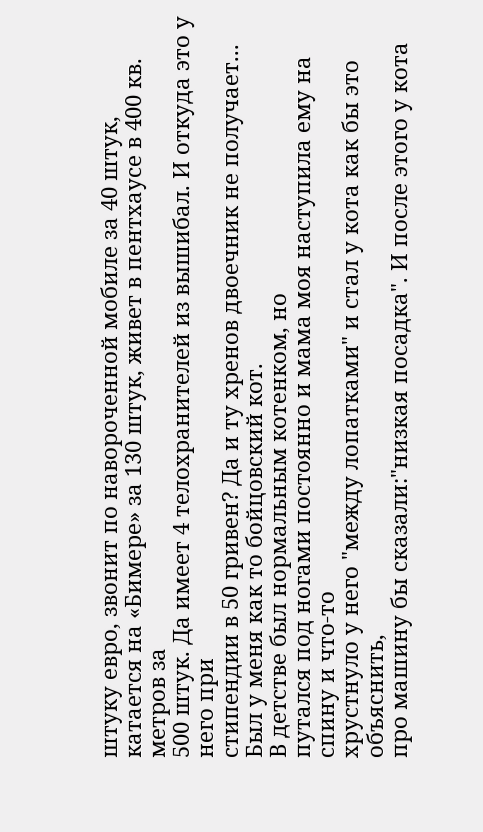штуку евро, звонит по навороченной мобиле за 40 штук,
катается на «Бимере» за 130 штук, живет в пентхаусе в 400 кв. метров за
500 штук. Да имеет 4 телохранителей из вышибал. И откуда это у него при
стипендии в 50 гривен? Да и ту хренов двоечник не получает...
Был у меня как то бойцовский кот.
В детстве был нормальным котенком, но
путался под ногами постоянно и мама моя наступила ему на спину и что-то
хрустнуло у него "между лопатками" и стал у кота как бы это объяснить,
про машину бы сказали:"низкая посадка". И после этого у кота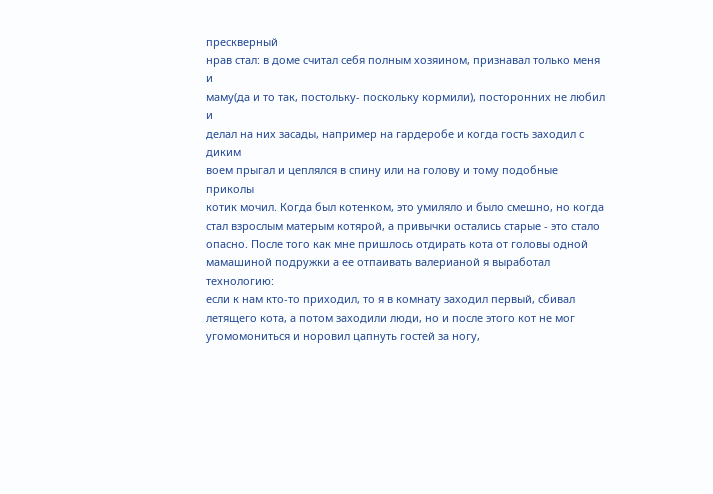прескверный
нрав стал: в доме считал себя полным хозяином, признавал только меня и
маму(да и то так, постольку- поскольку кормили), посторонних не любил и
делал на них засады, например на гардеробе и когда гость заходил с диким
воем прыгал и цеплялся в спину или на голову и тому подобные приколы
котик мочил. Когда был котенком, это умиляло и было смешно, но когда
стал взрослым матерым котярой, а привычки остались старые - это стало
опасно. После того как мне пришлось отдирать кота от головы одной
мамашиной подружки а ее отпаивать валерианой я выработал технологию:
если к нам кто-то приходил, то я в комнату заходил первый, сбивал
летящего кота, а потом заходили люди, но и после этого кот не мог
угомомониться и норовил цапнуть гостей за ногу,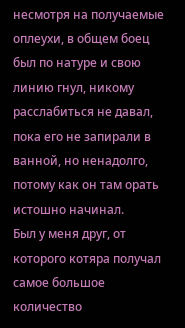несмотря на получаемые
оплеухи, в общем боец был по натуре и свою линию гнул, никому
расслабиться не давал, пока его не запирали в ванной, но ненадолго,
потому как он там орать истошно начинал.
Был у меня друг, от которого котяра получал самое большое количество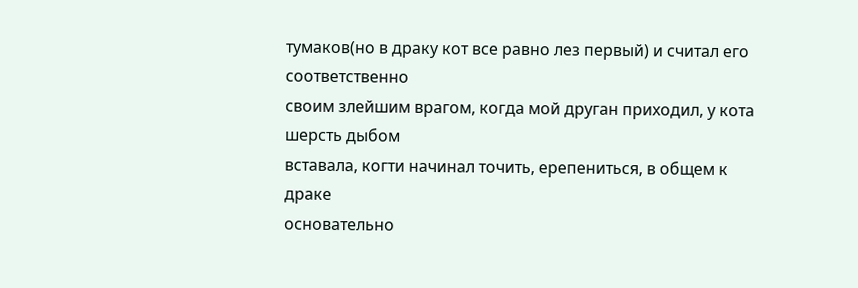тумаков(но в драку кот все равно лез первый) и считал его соответственно
своим злейшим врагом, когда мой друган приходил, у кота шерсть дыбом
вставала, когти начинал точить, ерепениться, в общем к драке
основательно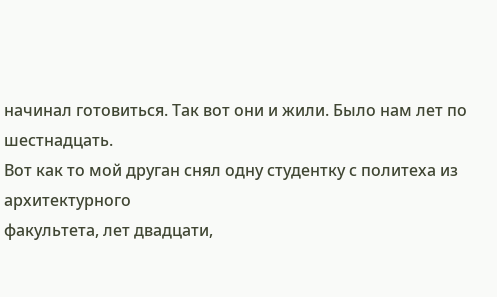начинал готовиться. Так вот они и жили. Было нам лет по
шестнадцать.
Вот как то мой друган снял одну студентку с политеха из архитектурного
факультета, лет двадцати,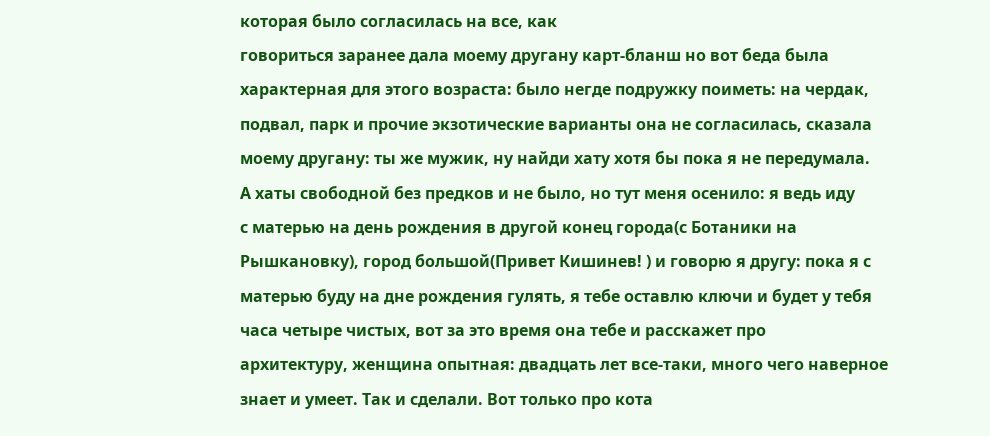которая было согласилась на все, как
говориться заранее дала моему другану карт-бланш но вот беда была
характерная для этого возраста: было негде подружку поиметь: на чердак,
подвал, парк и прочие экзотические варианты она не согласилась, сказала
моему другану: ты же мужик, ну найди хату хотя бы пока я не передумала.
А хаты свободной без предков и не было, но тут меня осенило: я ведь иду
с матерью на день рождения в другой конец города(с Ботаники на
Рышкановку), город большой(Привет Кишинев! ) и говорю я другу: пока я с
матерью буду на дне рождения гулять, я тебе оставлю ключи и будет у тебя
часа четыре чистых, вот за это время она тебе и расскажет про
архитектуру, женщина опытная: двадцать лет все-таки, много чего наверное
знает и умеет. Так и сделали. Вот только про кота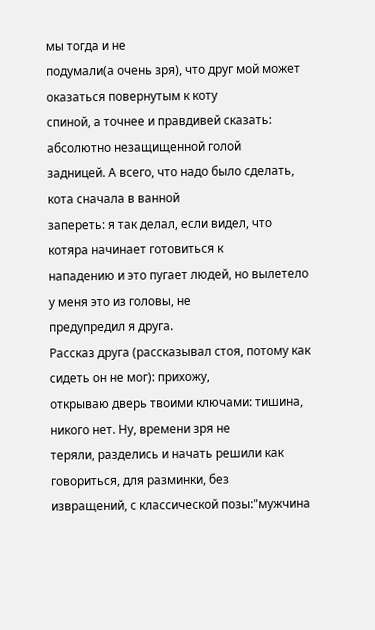мы тогда и не
подумали(а очень зря), что друг мой может оказаться повернутым к коту
спиной, а точнее и правдивей сказать: абсолютно незащищенной голой
задницей. А всего, что надо было сделать, кота сначала в ванной
запереть: я так делал, если видел, что котяра начинает готовиться к
нападению и это пугает людей, но вылетело у меня это из головы, не
предупредил я друга.
Рассказ друга (рассказывал стоя, потому как сидеть он не мог): прихожу,
открываю дверь твоими ключами: тишина, никого нет. Ну, времени зря не
теряли, разделись и начать решили как говориться, для разминки, без
извращений, с классической позы:"мужчина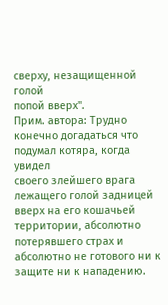сверху, незащищенной голой
попой вверх".
Прим. автора: Трудно конечно догадаться что подумал котяра, когда увидел
своего злейшего врага лежащего голой задницей вверх на его кошачьей
территории, абсолютно потерявшего страх и абсолютно не готового ни к
защите ни к нападению.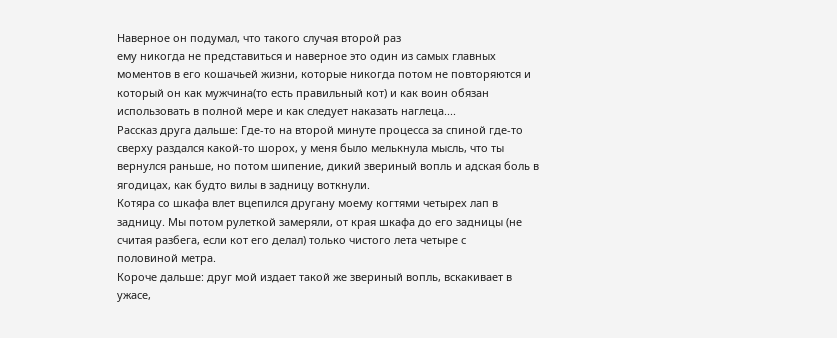Наверное он подумал, что такого случая второй раз
ему никогда не представиться и наверное это один из самых главных
моментов в его кошачьей жизни, которые никогда потом не повторяются и
который он как мужчина(то есть правильный кот) и как воин обязан
использовать в полной мере и как следует наказать наглеца....
Рассказ друга дальше: Где-то на второй минуте процесса за спиной где-то
сверху раздался какой-то шорох, у меня было мелькнула мысль, что ты
вернулся раньше, но потом шипение, дикий звериный вопль и адская боль в
ягодицах, как будто вилы в задницу воткнули.
Котяра со шкафа влет вцепился другану моему когтями четырех лап в
задницу. Мы потом рулеткой замеряли, от края шкафа до его задницы (не
считая разбега, если кот его делал) только чистого лета четыре с
половиной метра.
Короче дальше: друг мой издает такой же звериный вопль, вскакивает в
ужасе,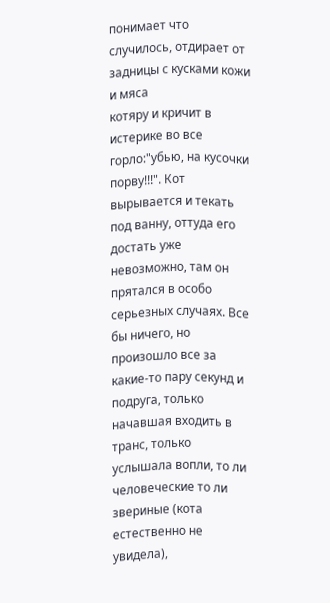понимает что случилось, отдирает от задницы с кусками кожи и мяса
котяру и кричит в истерике во все горло:"убью, на кусочки порву!!!". Кот
вырывается и текать под ванну, оттуда его достать уже невозможно, там он
прятался в особо серьезных случаях. Все бы ничего, но произошло все за
какие-то пару секунд и подруга, только начавшая входить в транс, только
услышала вопли, то ли человеческие то ли звериные (кота естественно не
увидела),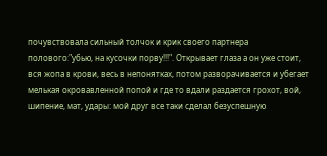почувствовала сильный толчок и крик своего партнера
полового:"убью, на кусочки порву!!!". Открывает глаза а он уже стоит,
вся жoпa в крови, весь в непонятках, потом разворачивается и убегает
мелькая окровавленной попой и где то вдали раздается грохот, вой,
шипение, мат, удары: мой друг все таки сделал безуспешную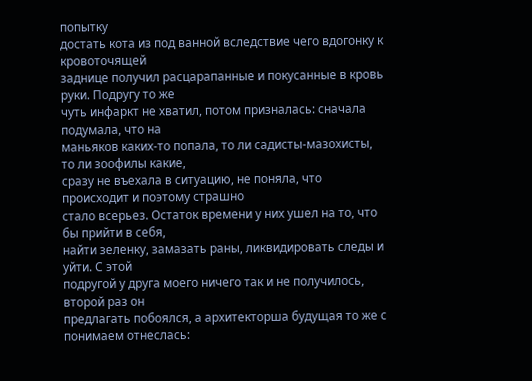попытку
достать кота из под ванной вследствие чего вдогонку к кровоточящей
заднице получил расцарапанные и покусанные в кровь руки. Подругу то же
чуть инфаркт не хватил, потом призналась: сначала подумала, что на
маньяков каких-то попала, то ли садисты-мазохисты, то ли зоофилы какие,
сразу не въехала в ситуацию, не поняла, что происходит и поэтому страшно
стало всерьез. Остаток времени у них ушел на то, что бы прийти в себя,
найти зеленку, замазать раны, ликвидировать следы и уйти. С этой
подругой у друга моего ничего так и не получилось, второй раз он
предлагать побоялся, а архитекторша будущая то же с понимаем отнеслась: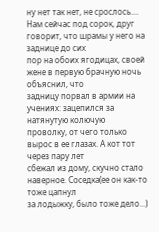ну нет так нет, не срослось....
Нам сейчас под сорок, друг говорит, что шрамы у него на заднице до сих
пор на обоих ягодицах, своей жене в первую брачную ночь объяснил, что
задницу порвал в армии на учениях: зацепился за натянутую колючую
проволку, от чего только вырос в ее глазах. А кот тот через пару лет
сбежал из дому, скучно стало наверное. Соседка(ее он как-то тоже цапнул
за лодыжку, было тоже дело...)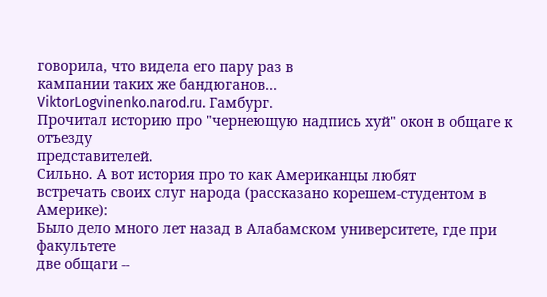говорила, что видела его пару раз в
кампании таких же бандюганов...
ViktorLogvinenko.narod.ru. Гамбург.
Прочитал историю про "чернеющую надпись хуй" окон в общаге к отъезду
представителей.
Сильно. А вот история про то как Американцы любят
встречать своих слуг народа (рассказано корешем-студентом в Америке):
Было дело много лет назад в Алабамском университете, где при факультете
две общаги --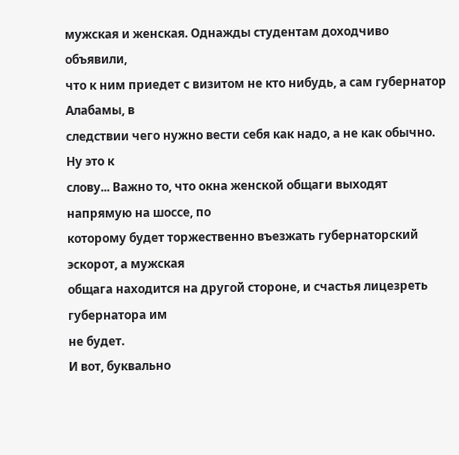мужская и женская. Однажды студентам доходчиво объявили,
что к ним приедет с визитом не кто нибудь, а сам губернатор Алабамы, в
следствии чего нужно вести себя как надо, а не как обычно. Ну это к
слову... Важно то, что окна женской общаги выходят напрямую на шоссе, по
которому будет торжественно въезжать губернаторский эскорот, а мужская
общага находится на другой стороне, и счастья лицезреть губернатора им
не будет.
И вот, буквально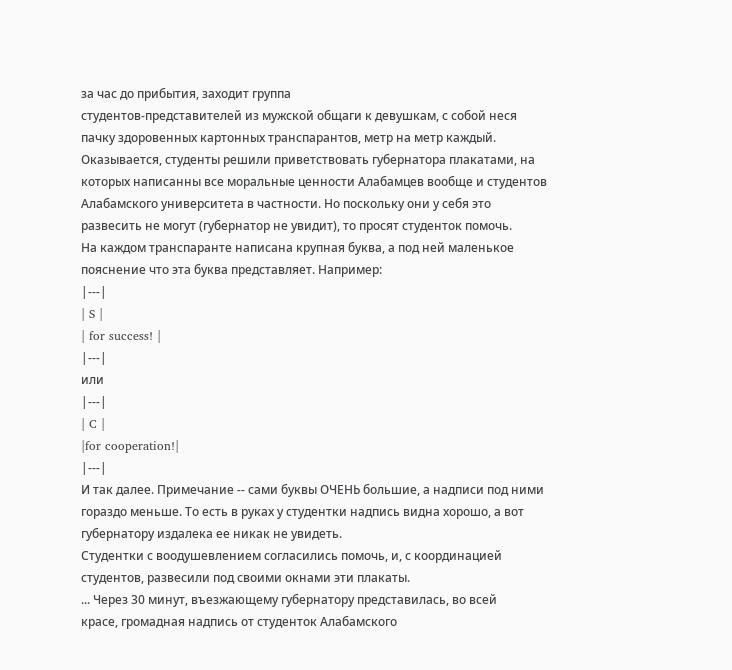за час до прибытия, заходит группа
студентов-представителей из мужской общаги к девушкам, с собой неся
пачку здоровенных картонных транспарантов, метр на метр каждый.
Оказывается, студенты решили приветствовать губернатора плакатами, на
которых написанны все моральные ценности Алабамцев вообще и студентов
Алабамского университета в частности. Но поскольку они у себя это
развесить не могут (губернатор не увидит), то просят студенток помочь.
На каждом транспаранте написана крупная буква, а под ней маленькое
пояснение что эта буква представляет. Например:
|---|
| S |
| for success! |
|---|
или
|---|
| C |
|for cooperation!|
|---|
И так далее. Примечание -- сами буквы ОЧЕНЬ большие, а надписи под ними
гораздо меньше. То есть в руках у студентки надпись видна хорошо, а вот
губернатору издалека ее никак не увидеть.
Студентки с воодушевлением согласились помочь, и, с координацией
студентов, развесили под своими окнами эти плакаты.
... Через 30 минут, въезжающему губернатору представилась, во всей
красе, громадная надпись от студенток Алабамского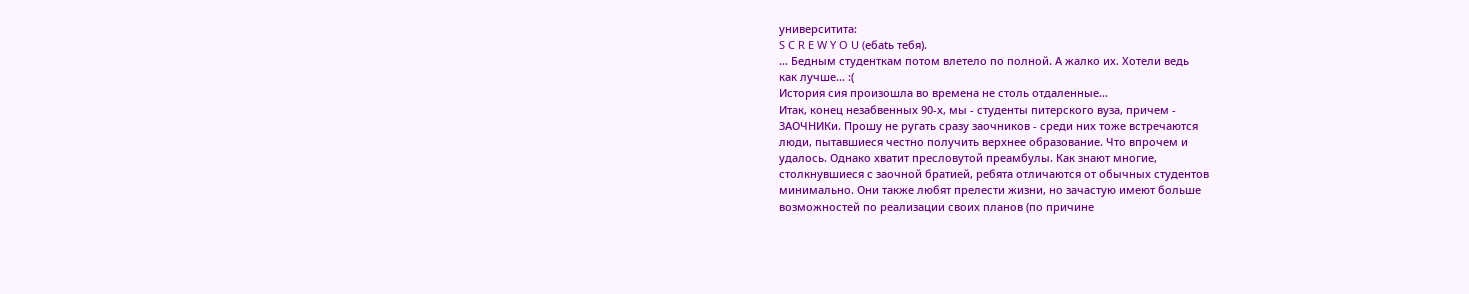университита:
S C R E W Y O U (eбatь тебя).
... Бедным студенткам потом влетело по полной. А жалко их. Хотели ведь
как лучше... :(
История сия произошла во времена не столь отдаленные...
Итак, конец незабвенных 90-х, мы - студенты питерского вуза, причем -
ЗАОЧНИКи. Прошу не ругать сразу заочников - среди них тоже встречаются
люди, пытавшиеся честно получить верхнее образование. Что впрочем и
удалось. Однако хватит пресловутой преамбулы. Как знают многие,
столкнувшиеся с заочной братией, ребята отличаются от обычных студентов
минимально. Они также любят прелести жизни, но зачастую имеют больше
возможностей по реализации своих планов (по причине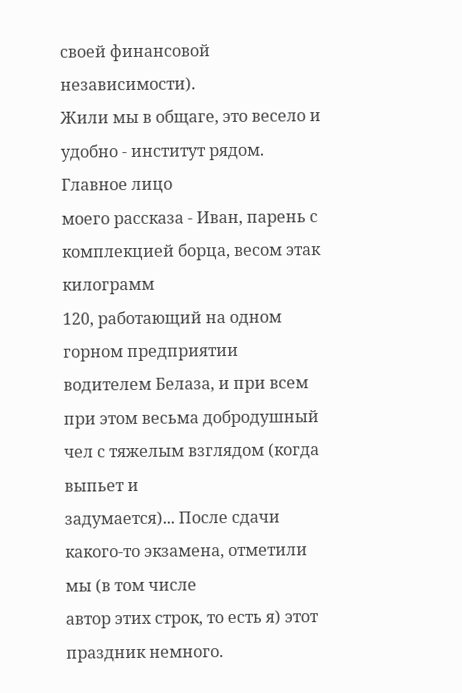своей финансовой
независимости).
Жили мы в общаге, это весело и удобно - институт рядом. Главное лицо
моего рассказа - Иван, парень с комплекцией борца, весом этак килограмм
120, работающий на одном горном предприятии водителем Белаза, и при всем
при этом весьма добродушный чел с тяжелым взглядом (когда выпьет и
задумается)... После сдачи какого-то экзамена, отметили мы (в том числе
автор этих строк, то есть я) этот праздник немного.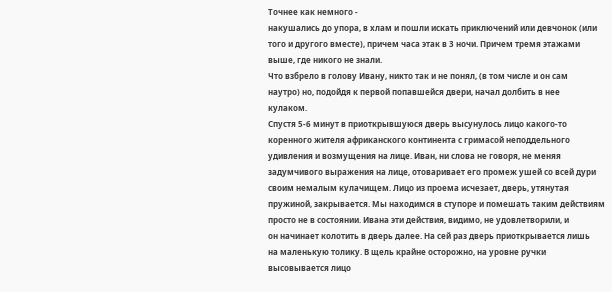Точнее как немного -
накушались до упора, в хлам и пошли искать приключений или девчонок (или
того и другого вместе), причем часа этак в 3 ночи. Причем тремя этажами
выше, где никого не знали.
Что взбрело в голову Ивану, никто так и не понял, (в том числе и он сам
наутро) но, подойдя к первой попавшейся двери, начал долбить в нее
кулаком.
Спустя 5-6 минут в приоткрывшуюся дверь высунулось лицо какого-то
коренного жителя африканского континента с гримасой неподдельного
удивления и возмущения на лице. Иван, ни слова не говоря, не меняя
задумчивого выражения на лице, отоваривает его промеж ушей со всей дури
своим немалым кулачищем. Лицо из проема исчезает, дверь, утянутая
пружиной, закрывается. Мы находимся в ступоре и помешать таким действиям
просто не в состоянии. Ивана эти действия, видимо, не удовлетворили, и
он начинает колотить в дверь далее. На сей раз дверь приоткрывается лишь
на маленькую толику. В щель крайне осторожно, на уровне ручки
высовывается лицо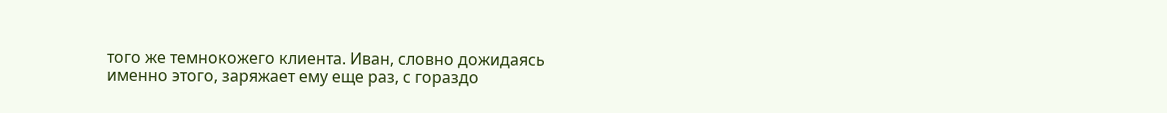того же темнокожего клиента. Иван, словно дожидаясь
именно этого, заряжает ему еще раз, с гораздо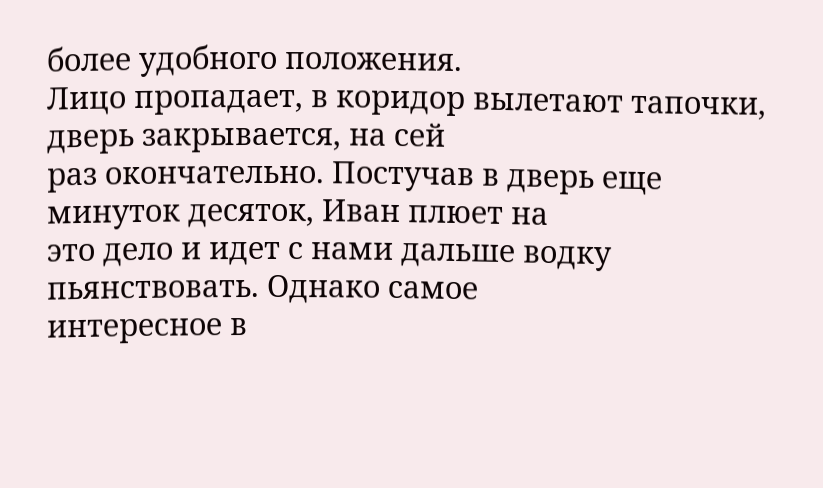более удобного положения.
Лицо пропадает, в коридор вылетают тапочки, дверь закрывается, на сей
раз окончательно. Постучав в дверь еще минуток десяток, Иван плюет на
это дело и идет с нами дальше водку пьянствовать. Однако самое
интересное в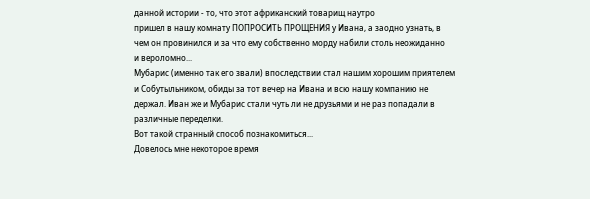данной истории - то, что этот африканский товарищ наутро
пришел в нашу комнату ПОПРОСИТЬ ПРОЩЕНИЯ у Ивана, а заодно узнать, в
чем он провинился и за что ему собственно морду набили столь неожиданно
и вероломно...
Мубарис (именно так его звали) впоследствии стал нашим хорошим приятелем
и Собутыльником, обиды за тот вечер на Ивана и всю нашу компанию не
держал. Иван же и Мубарис стали чуть ли не друзьями и не раз попадали в
различные переделки.
Вот такой странный способ познакомиться...
Довелось мне некоторое время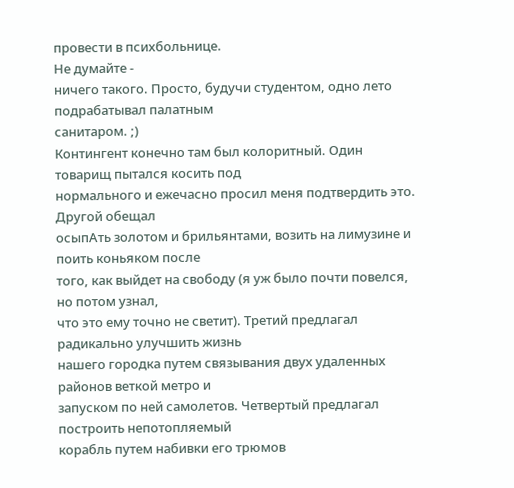провести в психбольнице.
Не думайте -
ничего такого. Просто, будучи студентом, одно лето подрабатывал палатным
санитаром. ;)
Контингент конечно там был колоритный. Один товарищ пытался косить под
нормального и ежечасно просил меня подтвердить это. Другой обещал
осыпАть золотом и брильянтами, возить на лимузине и поить коньяком после
того, как выйдет на свободу (я уж было почти повелся, но потом узнал,
что это ему точно не светит). Третий предлагал радикально улучшить жизнь
нашего городка путем связывания двух удаленных районов веткой метро и
запуском по ней самолетов. Четвертый предлагал построить непотопляемый
корабль путем набивки его трюмов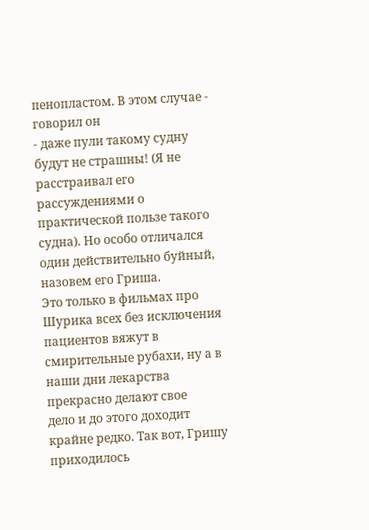пенопластом. В этом случае - говорил он
- даже пули такому судну будут не страшны! (Я не расстраивал его
рассуждениями о практической пользе такого судна). Но особо отличался
один действительно буйный, назовем его Гриша.
Это только в фильмах про Шурика всех без исключения пациентов вяжут в
смирительные рубахи, ну а в наши дни лекарства прекрасно делают свое
дело и до этого доходит крайне редко. Так вот, Гришу приходилось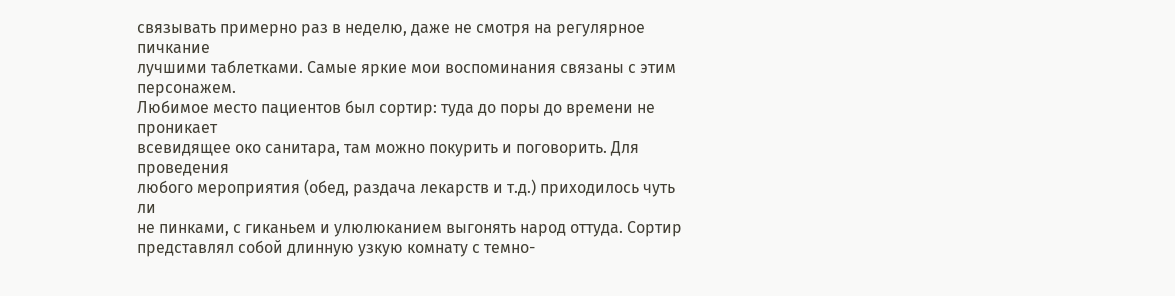связывать примерно раз в неделю, даже не смотря на регулярное пичкание
лучшими таблетками. Самые яркие мои воспоминания связаны с этим
персонажем.
Любимое место пациентов был сортир: туда до поры до времени не проникает
всевидящее око санитара, там можно покурить и поговорить. Для проведения
любого мероприятия (обед, раздача лекарств и т.д.) приходилось чуть ли
не пинками, с гиканьем и улюлюканием выгонять народ оттуда. Сортир
представлял собой длинную узкую комнату с темно-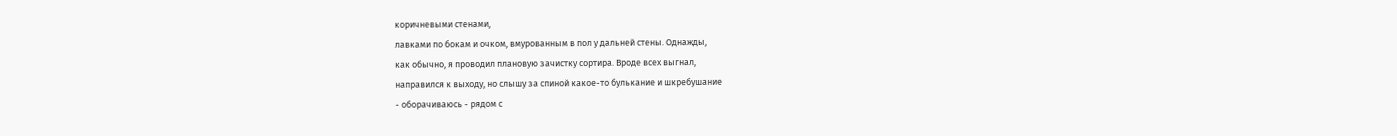коричневыми стенами,
лавками по бокам и очком, вмурованным в пол у дальней стены. Однажды,
как обычно, я проводил плановую зачистку сортира. Вроде всех выгнал,
направился к выходу, но слышу за спиной какое-то булькание и шкребушание
- оборачиваюсь - рядом с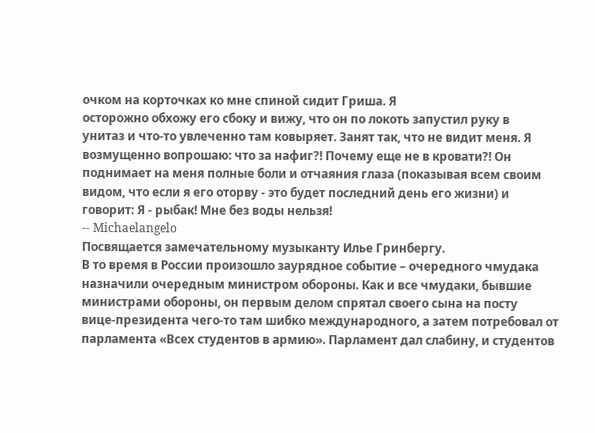очком на корточках ко мне спиной сидит Гриша. Я
осторожно обхожу его сбоку и вижу, что он по локоть запустил руку в
унитаз и что-то увлеченно там ковыряет. Занят так, что не видит меня. Я
возмущенно вопрошаю: что за нафиг?! Почему еще не в кровати?! Он
поднимает на меня полные боли и отчаяния глаза (показывая всем своим
видом, что если я его оторву - это будет последний день его жизни) и
говорит: Я - рыбак! Мне без воды нельзя!
-- Michaelangelo
Посвящается замечательному музыканту Илье Гринбергу.
В то время в России произошло заурядное событие – очередного чмудака
назначили очередным министром обороны. Как и все чмудаки, бывшие
министрами обороны, он первым делом спрятал своего сына на посту
вице-президента чего-то там шибко международного, а затем потребовал от
парламента «Всех студентов в армию». Парламент дал слабину, и студентов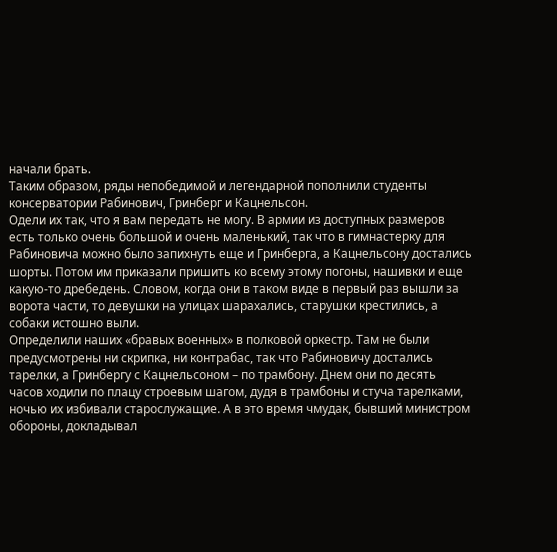начали брать.
Таким образом, ряды непобедимой и легендарной пополнили студенты
консерватории Рабинович, Гринберг и Кацнельсон.
Одели их так, что я вам передать не могу. В армии из доступных размеров
есть только очень большой и очень маленький, так что в гимнастерку для
Рабиновича можно было запихнуть еще и Гринберга, а Кацнельсону достались
шорты. Потом им приказали пришить ко всему этому погоны, нашивки и еще
какую-то дребедень. Словом, когда они в таком виде в первый раз вышли за
ворота части, то девушки на улицах шарахались, старушки крестились, а
собаки истошно выли.
Определили наших «бравых военных» в полковой оркестр. Там не были
предусмотрены ни скрипка, ни контрабас, так что Рабиновичу достались
тарелки, а Гринбергу с Кацнельсоном – по трамбону. Днем они по десять
часов ходили по плацу строевым шагом, дудя в трамбоны и стуча тарелками,
ночью их избивали старослужащие. А в это время чмудак, бывший министром
обороны, докладывал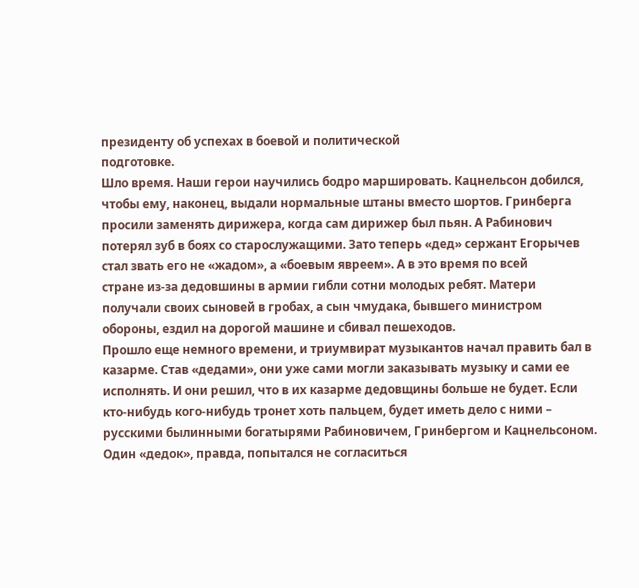президенту об успехах в боевой и политической
подготовке.
Шло время. Наши герои научились бодро маршировать. Кацнельсон добился,
чтобы ему, наконец, выдали нормальные штаны вместо шортов. Гринберга
просили заменять дирижера, когда сам дирижер был пьян. А Рабинович
потерял зуб в боях со старослужащими. Зато теперь «дед» сержант Егорычев
стал звать его не «жадом», а «боевым явреем». А в это время по всей
стране из-за дедовшины в армии гибли сотни молодых ребят. Матери
получали своих сыновей в гробах, а сын чмудака, бывшего министром
обороны, ездил на дорогой машине и сбивал пешеходов.
Прошло еще немного времени, и триумвират музыкантов начал править бал в
казарме. Став «дедами», они уже сами могли заказывать музыку и сами ее
исполнять. И они решил, что в их казарме дедовщины больше не будет. Если
кто-нибудь кого-нибудь тронет хоть пальцем, будет иметь дело с ними –
русскими былинными богатырями Рабиновичем, Гринбергом и Кацнельсоном.
Один «дедок», правда, попытался не согласиться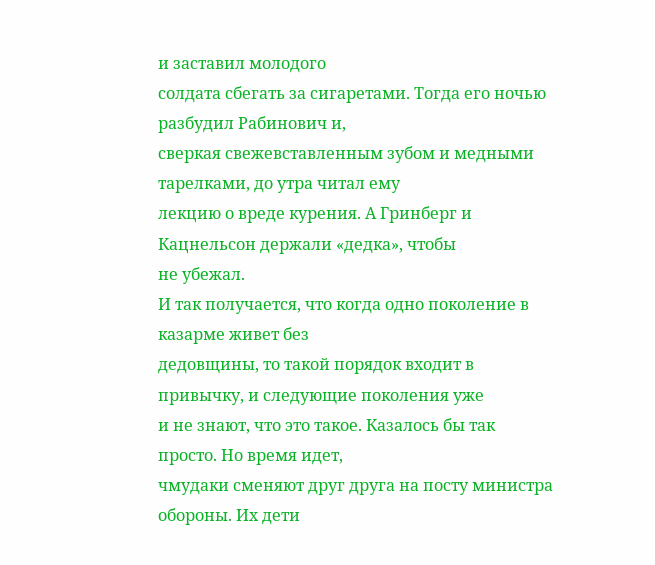и заставил молодого
солдата сбегать за сигаретами. Тогда его ночью разбудил Рабинович и,
сверкая свежевставленным зубом и медными тарелками, до утра читал ему
лекцию о вреде курения. А Гринберг и Кацнельсон держали «дедка», чтобы
не убежал.
И так получается, что когда одно поколение в казарме живет без
дедовщины, то такой порядок входит в привычку, и следующие поколения уже
и не знают, что это такое. Казалось бы так просто. Но время идет,
чмудаки сменяют друг друга на посту министра обороны. Их дети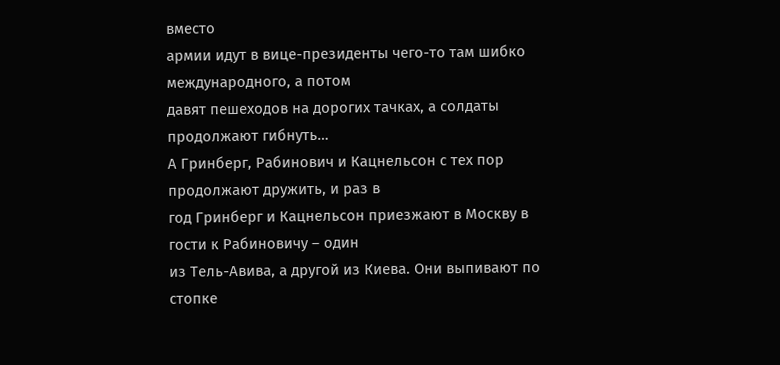вместо
армии идут в вице-президенты чего-то там шибко международного, а потом
давят пешеходов на дорогих тачках, а солдаты продолжают гибнуть…
А Гринберг, Рабинович и Кацнельсон с тех пор продолжают дружить, и раз в
год Гринберг и Кацнельсон приезжают в Москву в гости к Рабиновичу – один
из Тель-Авива, а другой из Киева. Они выпивают по стопке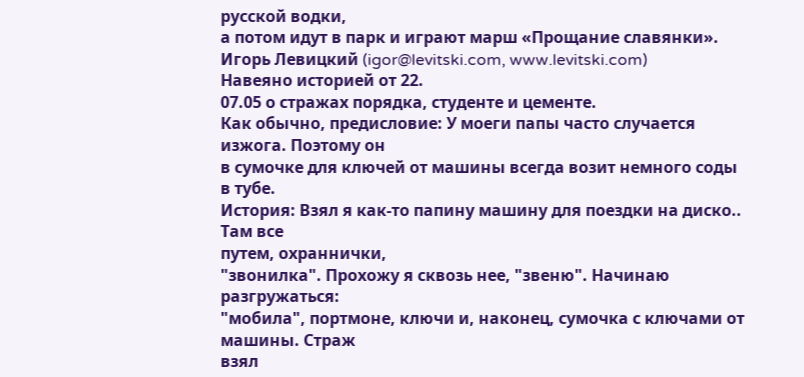русской водки,
а потом идут в парк и играют марш «Прощание славянки».
Игорь Левицкий (igor@levitski.com, www.levitski.com)
Навеяно историей от 22.
07.05 о стражах порядка, студенте и цементе.
Как обычно, предисловие: У моеги папы часто случается изжога. Поэтому он
в сумочке для ключей от машины всегда возит немного соды в тубе.
История: Взял я как-то папину машину для поездки на диско.. Там все
путем, охраннички,
"звонилка". Прохожу я сквозь нее, "звеню". Начинаю разгружаться:
"мобила", портмоне, ключи и, наконец, сумочка с ключами от машины. Страж
взял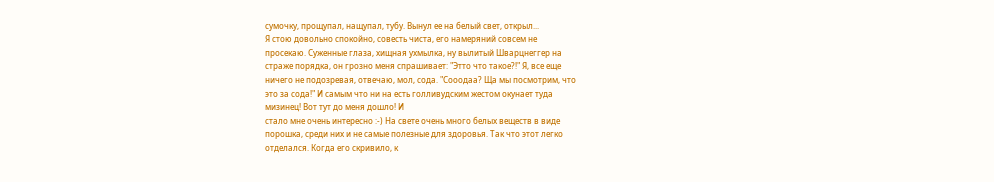сумочку, прощупал, нащупал, тубу. Вынул ее на белый свет, открыл...
Я стою довольно спокойно, совесть чиста, его намеряний совсем не
просекаю. Суженные глаза, хищная ухмылка, ну вылитый Шварцнеггер на
страже порядка, он грозно меня спрашивает: "Этто что такое?!" Я, все еще
ничего не подозревая, отвечаю, мол, сода. "Сооодаа? Ща мы посмотрим, что
это за сода!" И самым что ни на есть голливудским жестом окунает туда
мизинец! Вот тут до меня дошло! И
стало мне очень интересно :-) На свете очень много белых веществ в виде
порошка, среди них и не самые полезные для здоровья. Так что этот легко
отделался. Когда его скривило, к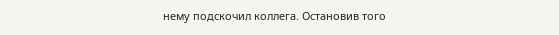нему подскочил коллега. Остановив того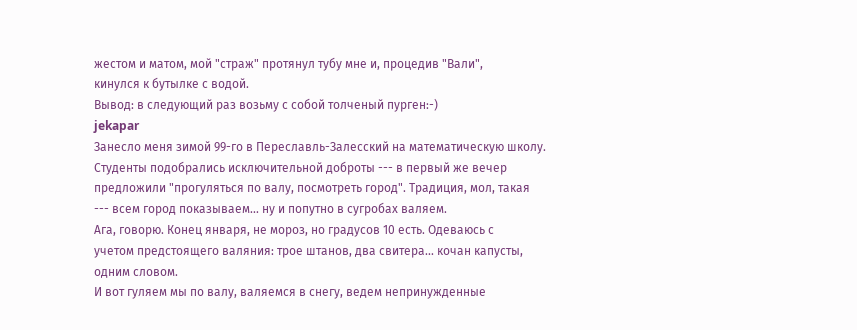жестом и матом, мой "страж" протянул тубу мне и, процедив "Вали",
кинулся к бутылке с водой.
Вывод: в следующий раз возьму с собой толченый пурген:-)
jekapar
Занесло меня зимой 99-го в Переславль-Залесский на математическую школу.
Студенты подобрались исключительной доброты --- в первый же вечер
предложили "прогуляться по валу, посмотреть город". Традиция, мол, такая
--- всем город показываем... ну и попутно в сугробах валяем.
Ага, говорю. Конец января, не мороз, но градусов 10 есть. Одеваюсь с
учетом предстоящего валяния: трое штанов, два свитера... кочан капусты,
одним словом.
И вот гуляем мы по валу, валяемся в снегу, ведем непринужденные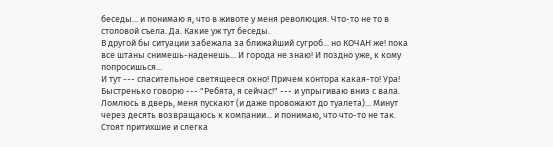беседы... и понимаю я, что в животе у меня революция. Что-то не то в
столовой съела. Да. Какие уж тут беседы.
В другой бы ситуации забежала за ближайший сугроб... но КОЧАН же! пока
все штаны снимешь-наденешь... И города не знаю! И поздно уже, к кому
попросишься...
И тут --- спасительное светящееся окно! Причем контора какая-то! Ура!
Быстренько говорю --- "Ребята, я сейчас!" --- и упрыгиваю вниз с вала.
Ломлюсь в дверь, меня пускают (и даже провожают до туалета)... Минут
через десять возвращаюсь к компании... и понимаю, что что-то не так.
Стоят притихшие и слегка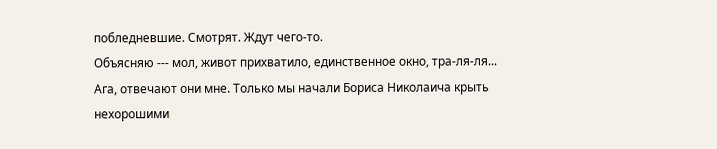побледневшие. Смотрят. Ждут чего-то.
Объясняю --- мол, живот прихватило, единственное окно, тра-ля-ля...
Ага, отвечают они мне. Только мы начали Бориса Николаича крыть
нехорошими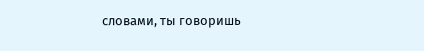словами, ты говоришь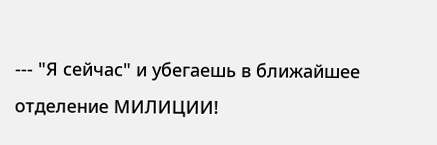--- "Я сейчас" и убегаешь в ближайшее
отделение МИЛИЦИИ!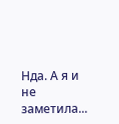Нда. А я и не заметила...